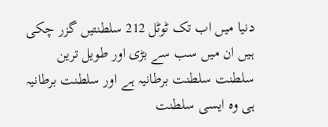دنیا میں اب تک ٹوٹل 212 سلطنتیں گزر چکی ہیں ان میں سب سے بڑی اور طویل ترین سلطنت سلطنت برطانیہ ہے اور سلطنت برطانیہ ہی وہ ایسی سلطنت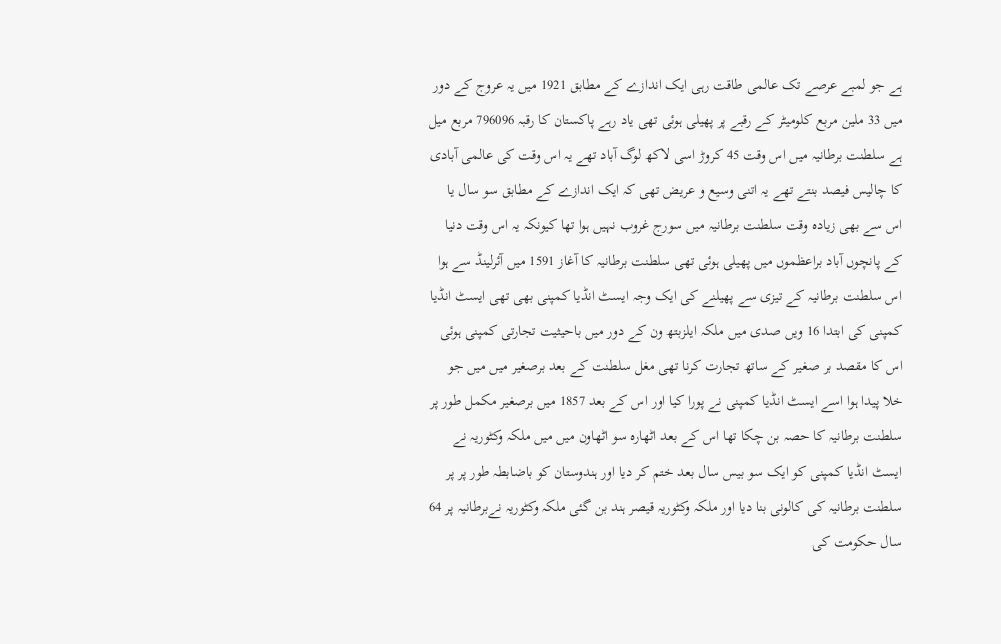ہے جو لمبے عرصے تک عالمی طاقت رہی ایک اندازے کے مطابق 1921 میں یہ عروج کے دور میں 33 ملین مربع کلومیٹر کے رقبے پر پھیلی ہوئی تھی یاد رہے پاکستان کا رقبہ 796096 مربع میل ہے سلطنت برطانیہ میں اس وقت 45 کروڑ اسی لاکھ لوگ آباد تھے یہ اس وقت کی عالمی آبادی کا چالیس فیصد بنتے تھے یہ اتنی وسیع و عریض تھی کہ ایک اندازے کے مطابق سو سال یا اس سے بھی زیادہ وقت سلطنت برطانیہ میں سورج غروب نہیں ہوا تھا کیونکہ یہ اس وقت دنیا کے پانچوں آباد براعظموں میں پھیلی ہوئی تھی سلطنت برطانیہ کا آغاز 1591 میں آئرلینڈ سے ہوا اس سلطنت برطانیہ کے تیزی سے پھیلنے کی ایک وجہ ایسٹ انڈیا کمپنی بھی تھی ایسٹ انڈیا کمپنی کی ابتدا 16 ویں صدی میں ملکہ ایلزبتھ ون کے دور میں باحیثیت تجارتی کمپنی ہوئی اس کا مقصد بر صغیر کے ساتھ تجارت کرنا تھی مغل سلطنت کے بعد برصغیر میں میں جو خلا پیدا ہوا اسے ایسٹ انڈیا کمپنی نے پورا کیا اور اس کے بعد 1857 میں برصغیر مکمل طور پر سلطنت برطانیہ کا حصہ بن چکا تھا اس کے بعد اٹھارہ سو اٹھاون میں میں ملکہ وکٹوریہ نے ایسٹ انڈیا کمپنی کو ایک سو بیس سال بعد ختم کر دیا اور ہندوستان کو باضابطہ طور پر پر سلطنت برطانیہ کی کالونی بنا دیا اور ملکہ وکٹوریہ قیصر ہند بن گئی ملکہ وکٹوریہ نےبرطانیہ پر 64 سال حکومت کی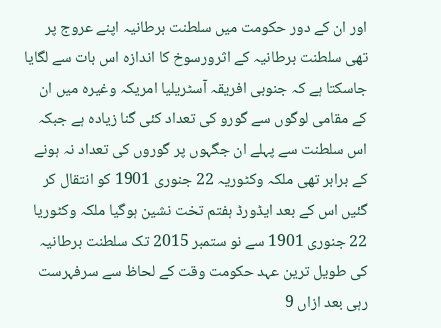اور ان کے دور حکومت میں سلطنت برطانیہ اپنے عروج پر تھی سلطنت برطانیہ کے اثرورسوخ کا اندازہ اس بات سے لگایا جاسکتا ہے کہ جنوبی افریقہ آسٹریلیا امریکہ وغیرہ میں ان کے مقامی لوگوں سے گورو کی تعداد کئی گنا زیادہ ہے جبکہ اس سلطنت سے پہلے ان جگہوں پر گوروں کی تعداد نہ ہونے کے برابر تھی ملکہ وکٹوریہ 22 جنوری 1901 کو انتقال کر گئیں اس کے بعد ایڈورڈ ہفتم تخت نشین ہوگیا ملکہ وکٹوریا 22 جنوری 1901 سے نو ستمبر 2015 تک سلطنت برطانیہ کی طویل ترین عہد حکومت وقت کے لحاظ سے سرفہرست رہی بعد ازاں 9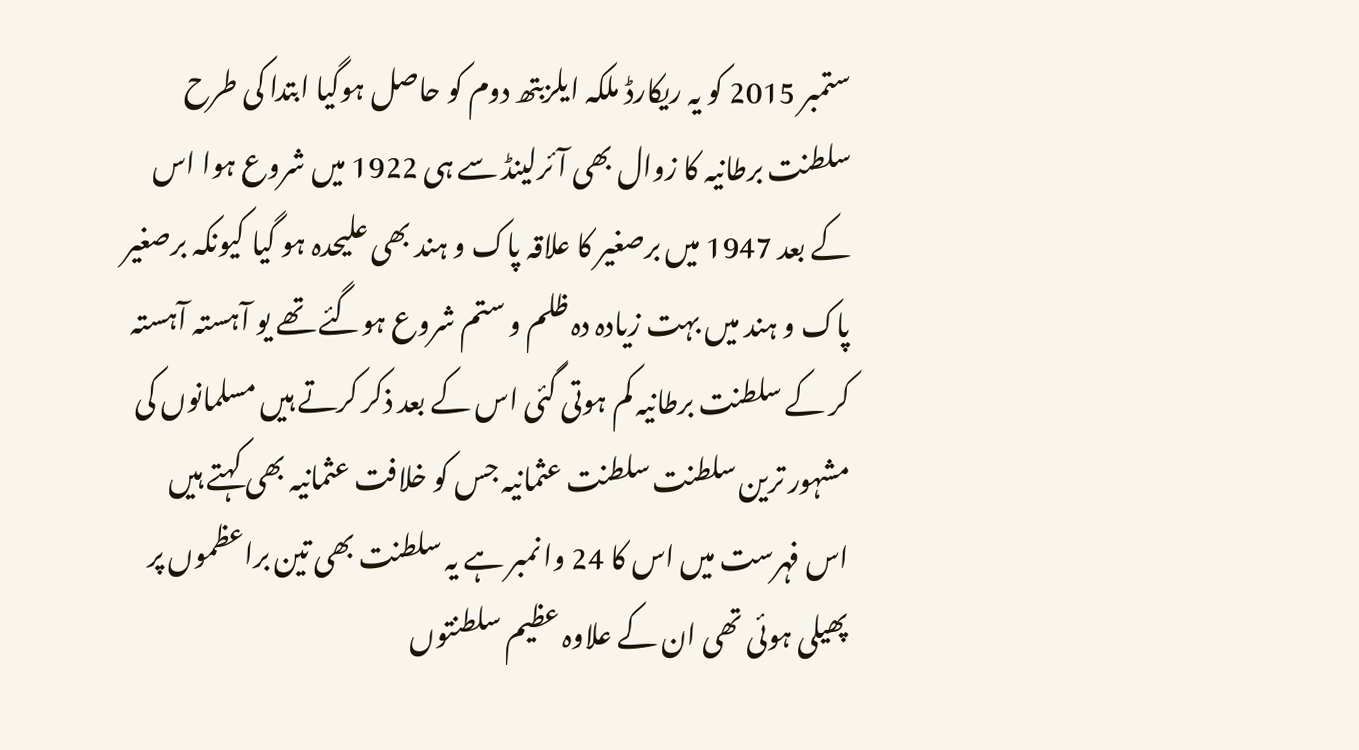ستمبر 2015 کو یہ ریکارڈ ملکہ ایلزبتھ دوم کو حاصل ہوگیا ابتدا کی طرح سلطنت برطانیہ کا زوال بھی آئرلینڈ سے ہی 1922 میں شروع ہوا اس کے بعد 1947 میں برصغیر کا علاقہ پاک و ہند بھی علیحدہ ہو گیا کیونکہ برصغیر پاک و ہند میں بہت زیادہ دہ ظلم و ستم شروع ہوگئے تھے یو آہستہ آہستہ کر کے سلطنت برطانیہ کم ہوتی گئی اس کے بعد ذکر کرتے ہیں مسلمانوں کی مشہور ترین سلطنت سلطنت عثمانیہ جس کو خلافت عثمانیہ بھی کہتے ہیں اس فہرست میں اس کا 24 وا نمبر ہے یہ سلطنت بھی تین براعظموں پر پھیلی ہوئی تھی ان کے علاوہ عظیم سلطنتوں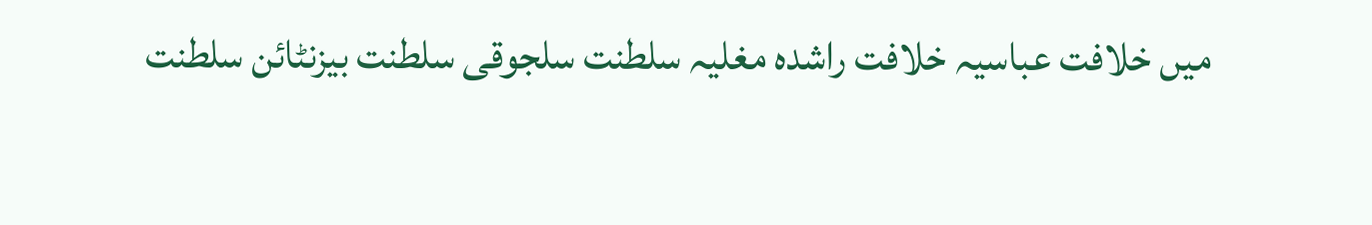میں خلافت عباسیہ خلافت راشدہ مغلیہ سلطنت سلجوقی سلطنت بیزنٹائن سلطنت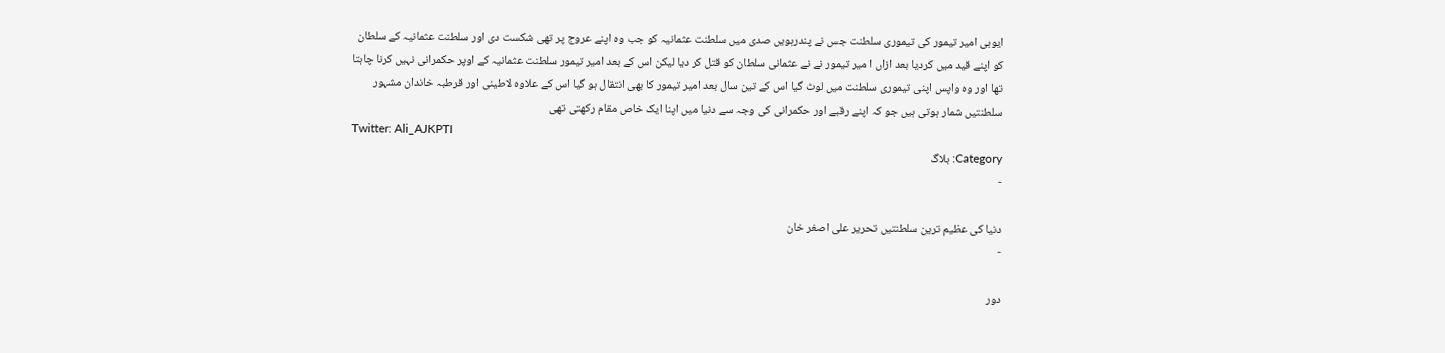ایوبی امیر تیمور کی تیموری سلطنت جس نے پندرہویں صدی میں سلطنت عثمانیہ کو جب وہ اپنے عروج پر تھی شکست دی اور سلطنت عثمانیہ کے سلطان کو اپنے قید میں کردیا بعد ازاں ا میر تیمور نے نے عثمانی سلطان کو قتل کر دیا لیکن اس کے بعد امیر تیمور سلطنت عثمانیہ کے اوپر حکمرانی نہیں کرنا چاہتا تھا اور وہ واپس اپنی تیموری سلطنت میں لوٹ گیا اس کے تین سال بعد امیر تیمور کا بھی انتقال ہو گیا اس کے علاوہ لاطینی اور قرطبہ خاندان مشہور سلطنتیں شمار ہوتی ہیں جو کہ اپنے رقبے اور حکمرانی کی وجہ سے دنیا میں اپنا ایک خاص مقام رکھتی تھی
Twitter: Ali_AJKPTI
Category: بلاگ
-

دنیا کی عظیم ترین سلطنتیں تحریر علی اصغر خان
-

دور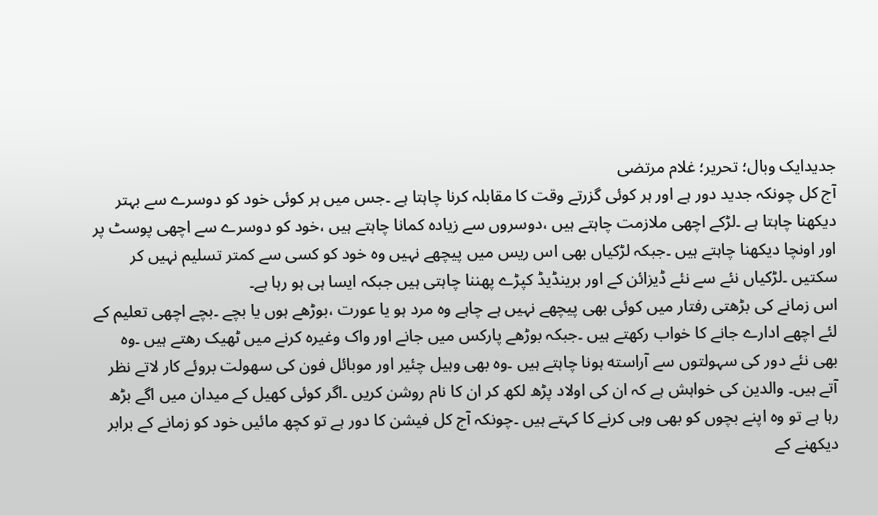جدیدایک وبال؛ تحریر؛ غلام مرتضی
آج کل چونکہ جدید دور ہے اور ہر کوئی گزرتے وقت کا مقابلہ کرنا چاہتا ہے ۔جس میں ہر کوئی خود کو دوسرے سے بہتر دیکھنا چاہتا ہے ۔لڑکے اچھی ملازمت چاہتے ہیں ،دوسروں سے زیادہ كمانا چاہتے ہیں ،خود کو دوسرے سے اچھی پوسٹ پر اور اونچا دیکھنا چاہتے ہیں ۔جبکہ لڑكياں بھی اس ریس میں پیچھے نہیں وه خود کو کسی سے كمتر تسلیم نہیں کر سکتیں ۔لڑکیاں نئے سے نئے ڈیزائن کے اور برینڈیڈ کپڑے پھننا چاہتی ہیں جبکہ ایسا ہی ہو رہا ہے۔
اس زمانے کی بڑھتی رفتار میں کوئی بھی پیچھے نہیں ہے چاہے وه مرد ہو یا عورت ،بوڑھے ہوں یا بچے ۔بچے اچھی تعلیم کے لئے اچھے ادارے جانے کا خواب رکھتے ہیں ۔جبکہ بوڑھے پاركس میں جانے اور واک وغیرہ کرنے میں ٹھیک رهتے ہیں ۔وه بھی نئے دور کی سہولتوں سے آراسته ہونا چاہتے ہیں ۔وه بھی وہیل چئیر اور موبائل فون کی سهولت بروئے کار لاتے نظر آتے ہیں۔ والدین کی خواہش ہے کہ ان کی اولاد پڑھ لکھ کر ان کا نام روشن کریں ۔اگر کوئی کھیل کے میدان میں اگے بڑھ رہا ہے تو وہ اپنے بچوں کو بھی وہی کرنے کا کہتے ہیں ۔چونکہ آج کل فیشن کا دور ہے تو کچھ مائیں خود کو زمانے کے برابر دیکھنے کے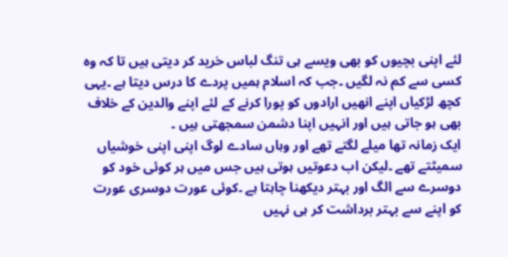لئے اپنی بچیوں کو بھی ویسے ہی تنگ لباس خرید کر دیتی ہیں تا کہ وہ کسی سے کم نہ لگیں ۔جب کہ اسلام ہمیں پردے کا درس دیتا ہے ۔یہی کچھ لڑکیاں اپنے انھیں ارادوں کو پورا کرنے کے لئے اپنے والدین کے خلاف بھی ہو جاتی ہیں اور انہیں اپنا دشمن سمجھتی ہیں ۔
ایک زمانہ تھا میلے لگتے تھے اور وہاں سادے لوگ اپنی اپنی خوشیاں سمیٹتے تھے ۔لیکن اب دعوتیں ہوتی ہیں جس میں ہر کوئی خود کو دوسرے سے الگ اور بہتر دیکھنا چاہتا ہے ۔کوئی عورت دوسری عورت کو اپنے سے بہتر برداشت کر ہی نہیں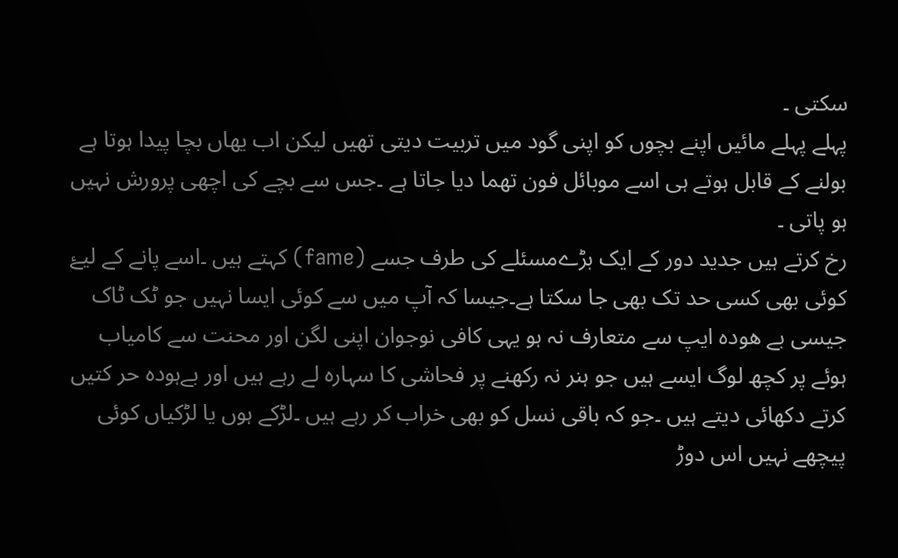سکتی ۔
پہلے پہلے مائیں اپنے بچوں کو اپنی گود میں تربیت دیتی تھیں لیکن اب یھاں بچا پیدا ہوتا ہے بولنے کے قابل ہوتے ہی اسے موبائل فون تهما دیا جاتا ہے ۔جس سے بچے کی اچھی پرورش نہیں ہو پاتی ۔
رخ کرتے ہیں جدید دور کے ایک بڑےمسئلے کی طرف جسے (fame) کہتے ہیں ۔اسے پانے کے لیۓ کوئی بھی کسی حد تک بھی جا سکتا ہے۔جیسا کہ آپ میں سے کوئی ایسا نہیں جو ٹک ٹاک جیسی بے هوده ایپ سے متعارف نہ ہو یہی کافی نوجوان اپنی لگن اور محنت سے کامیاب ہوئے پر کچھ لوگ ایسے ہیں جو ہنر نہ رکھنے پر فحاشی کا سہاره لے رہے ہیں اور بےہوده حر کتیں کرتے دكهائی دیتے ہیں ۔جو کہ باقی نسل کو بھی خراب کر رہے ہیں ۔لڑکے ہوں یا لڑكياں کوئی پیچھے نہیں اس دوڑ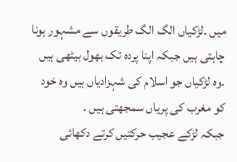میں ۔لڑکیاں الگ الگ طریقوں سے مشہور ہونا چاہتی ہیں جبکہ اپنا پرده تک بھول بیٹھی ہیں ۔وه لڑکیاں جو اسلام کی شہزادياں ہیں وه خود کو مغرب کی پرياں سمجھتی ہیں ۔
جبکہ لڑکے عجیب حرکتیں کرتے دکھائی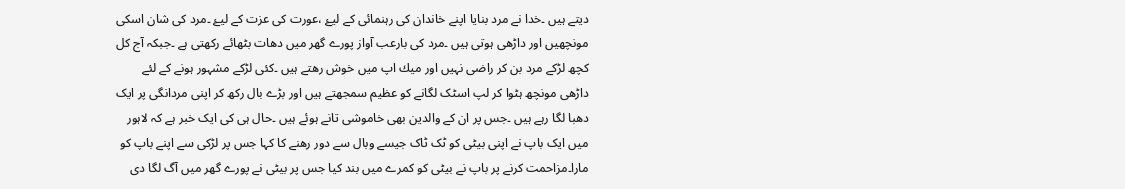دیتے ہیں ۔خدا نے مرد بنایا اپنے خاندان کی رہنمائی کے لیۓ ،عورت کی عزت کے لیۓ ۔مرد کی شان اسکی مونچھیں اور داڑھی ہوتی ہیں ۔مرد کی بارعب آواز پورے گھر میں دهات بٹھائے رکھتی ہے ۔جبکہ آج کل کچھ لڑکے مرد بن کر راضی نہیں اور میك اپ میں خوش رهتے ہیں ۔کئی لڑکے مشہور ہونے کے لئے داڑھی مونچھ ہٹوا کر لپ اسٹک لگانے کو عظیم سمجھتے ہیں اور بڑے بال رکھ کر اپنی مردانگی پر ایک دهبا لگا رہے ہیں ۔جس پر ان کے والدین بھی خاموشی تانے ہوئے ہیں ۔حال ہی کی ایک خبر ہے کہ لاہور میں ایک باپ نے اپنی بیٹی کو ٹک ٹاک جیسے وبال سے دور رهنے کا کہا جس پر لڑکی سے اپنے باپ کو مارا۔مزاحمت کرنے پر باپ نے بیٹی کو كمرے میں بند کیا جس پر بیٹی نے پورے گھر میں آگ لگا دی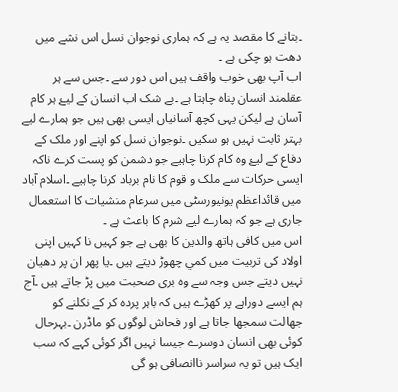۔بتانے کا مقصد یہ ہے کہ ہماری نوجوان نسل اس نشے میں دهت ہو چکی ہے ۔
اب آپ بھی خوب واقف ہیں اس دور سے ۔جس سے ہر عقلمند انسان پناہ چاہتا ہے ۔بے شک اب انسان کے لیۓ ہر کام آسان ہے لیکن یہی کچھ آسانياں ایسی بھی ہیں جو ہمارے لیے بہتر ثابت نہیں ہو سکیں ۔نوجوان نسل کو اپنے اور ملک کے دفاع کے لیۓ وه کام کرنا چاہیے جو دشمن کو پست کرے ناکہ ایسی حركات سے ملک و قوم کا نام برباد کرنا چاہیے ۔اسلام آباد میں قائداعظم یونیورسٹی میں سرعام منشیات کا استعمال جاری ہے جو کہ ہمارے لیے شرم کا باعث ہے ۔
اس میں کافی ہاتھ والدین کا بھی ہے جو کہیں نا کہیں اپنی اولاد کی تربيت میں كمي چھوڑ دیتے ہیں ۔یا پھر ان پر دھیان نہیں دیتے جس وجہ سے وه بری صحبت میں پڑ جاتے ہیں ۔آج ہم ایسے دوراہے پر کھڑے ہیں کہ باہر پرده کر کے نکلنے کو جهالت سمجھا جاتا ہے اور فحاش لوگوں کو ماڈرن ۔بہرحال کوئی بھی انسان دوسرے جیسا نہیں اگر کوئی کہے کہ سب ایک ہیں تو یہ سراسر ناانصافی ہو گی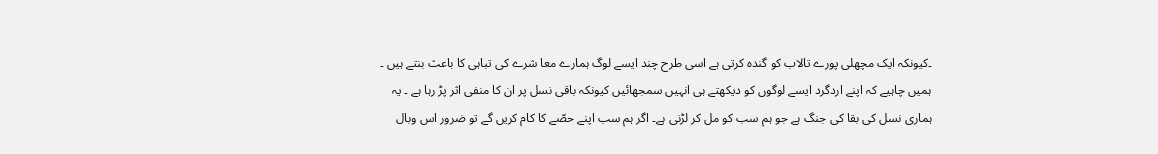۔کیونکہ ایک مچهلی پورے تالاب کو گنده کرتی ہے اسی طرح چند ایسے لوگ ہمارے معا شرے کی تباہی کا باعث بنتے ہیں ۔ ہمیں چاہیے کہ اپنے اردگرد ایسے لوگوں کو دیکھتے ہی انہیں سمجھائیں کیونکہ باقی نسل پر ان کا منفی اثر پڑ رہا ہے ۔ یہ ہماری نسل کی بقا کی جنگ ہے جو ہم سب کو مل کر لڑنی ہے۔ اگر ہم سب اپنے حصّے کا کام کریں گے تو ضرور اس وبال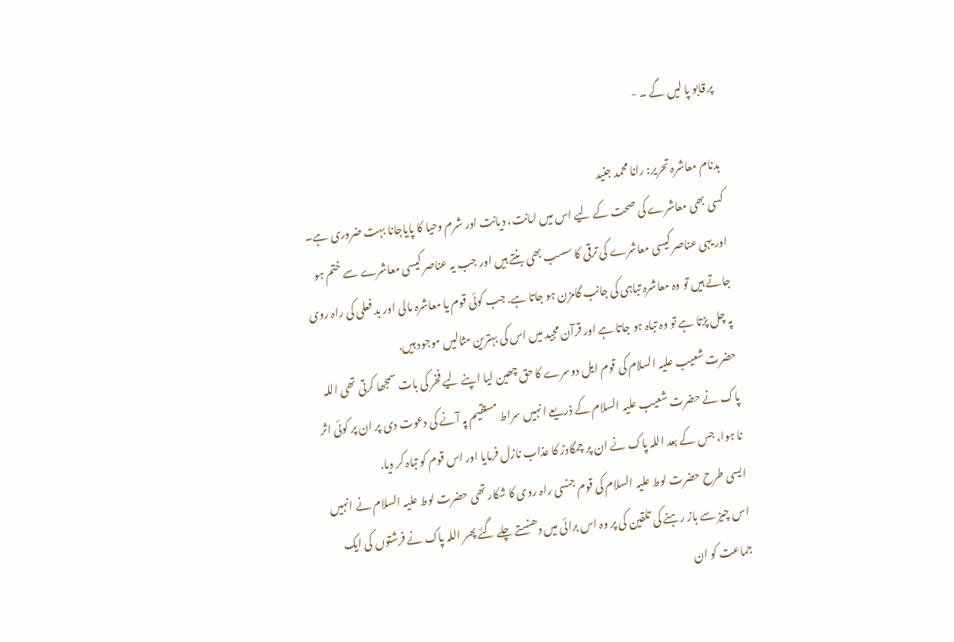پر قابو پا لیں گے ۔ -

بدنام معاشرہ تحریر: رانا محمد جنید
کسی بھی معاشرے کی صحت کے لیے اس میں امانت، دیانت اور شرم وحیا کا پایاجانا بہت ضروری ہے۔ اور یہی عناصر کیسی معاشرے کی ترقی کا سسب بھی بنتے ہیں اور جب یہ عناصر کیسی معاشرے سے ختم ہو جاتے ہیں تو وہ معاشرہ تباہی کی جانب گامزن ہو جاتا ہے. جب کوئی قوم یا معاشرہ مالی اور بد فعلی کی راہ روی پہ چل پڑتا ہے تو وہ تباہ ہو جاتا ہے اور قرآن مجید میں اس کی بہترین مثالیں موجود ہیں.
حضرت شعیب علیہ السلام کی قوم ایل دوسرے کا حق چھین لیا اپنے لیے فخر کی بات سمجھا کرتی تھی اللہ پاک نے حضرت شعیب علیہ السلام کے ذریعے انہیں سراط مستقیم پہ آنے کی دعوت دی پر ان پر کوئی اثر نا ہوا، جس کے بعد اللہ پاک نے ان پر چمگادڑ کا عذاب نازل فرمایا اور اس قوم کو تباہ کر دیا.
ایسی طرح حضرت لوط علیہ السلام کی قوم جنسی راہ روی کا شکار تھی حضرت لوط علیہ السلام نے انہیں اس چیز سے باز رہنے کی تلقین کی پر وہ اس برائی میں دھنستے چلے گئے پھر اللہ پاک نے فرشتوں کی ایک جماعت کو ان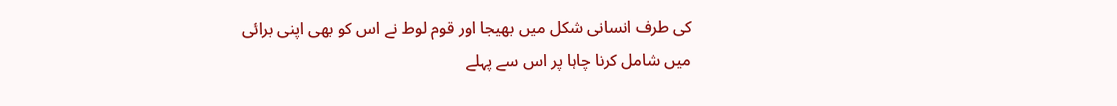کی طرف انسانی شکل میں بھیجا اور قوم لوط نے اس کو بھی اپنی برائی میں شامل کرنا چاہا پر اس سے پہلے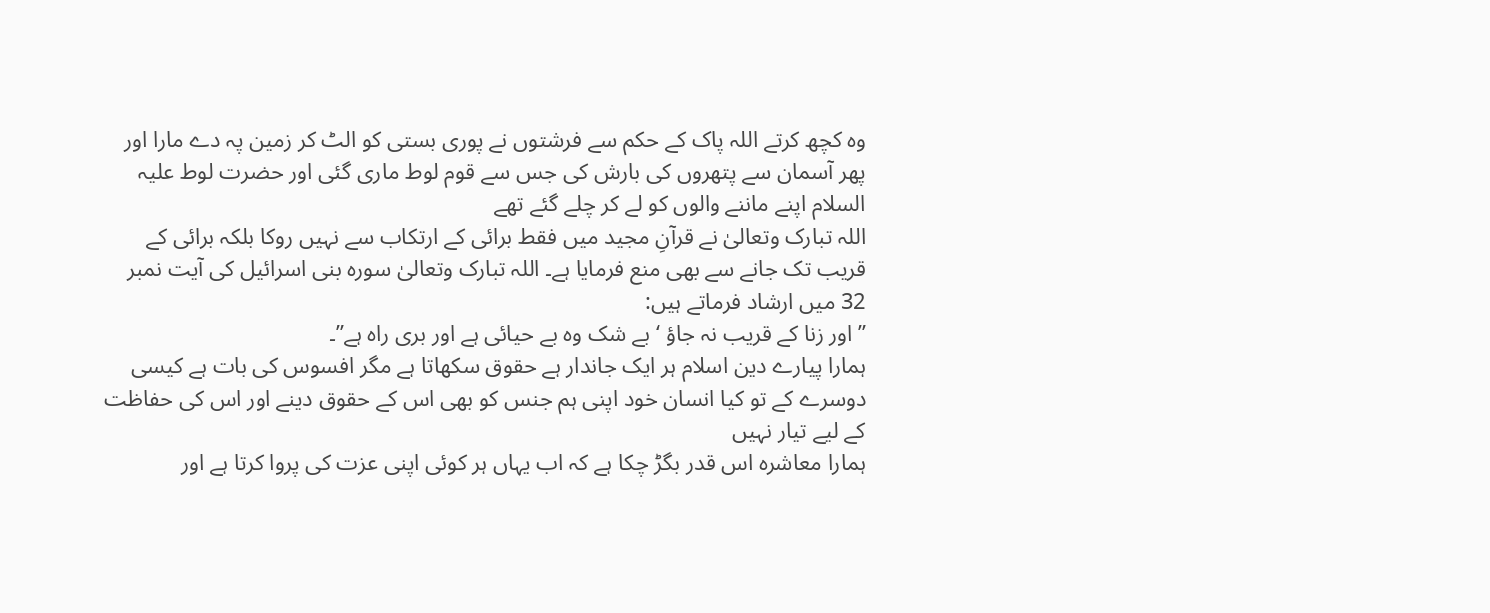وہ کچھ کرتے اللہ پاک کے حکم سے فرشتوں نے پوری بستی کو الٹ کر زمین پہ دے مارا اور پھر آسمان سے پتھروں کی بارش کی جس سے قوم لوط ماری گئی اور حضرت لوط علیہ السلام اپنے ماننے والوں کو لے کر چلے گئے تھے
اللہ تبارک وتعالیٰ نے قرآنِ مجید میں فقط برائی کے ارتکاب سے نہیں روکا بلکہ برائی کے قریب تک جانے سے بھی منع فرمایا ہے۔ اللہ تبارک وتعالیٰ سورہ بنی اسرائیل کی آیت نمبر 32 میں ارشاد فرماتے ہیں:
”اور زنا کے قریب نہ جاؤ ‘ بے شک وہ بے حیائی ہے اور بری راہ ہے”۔
ہمارا پیارے دین اسلام ہر ایک جاندار ہے حقوق سکھاتا ہے مگر افسوس کی بات ہے کیسی دوسرے کے تو کیا انسان خود اپنی ہم جنس کو بھی اس کے حقوق دینے اور اس کی حفاظت کے لیے تیار نہیں
ہمارا معاشرہ اس قدر بگڑ چکا ہے کہ اب یہاں ہر کوئی اپنی عزت کی پروا کرتا ہے اور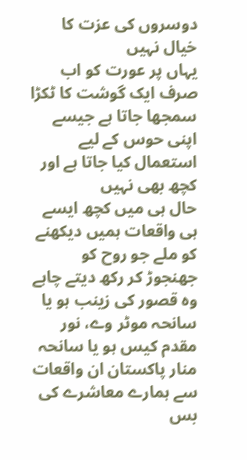دوسروں کی عزت کا خیال نہیں
یہاں پر عورت کو اب صرف ایک گوشت کا ٹکڑا سمجھا جاتا ہے جیسے اپنی حوس کے لیے استعمال کیا جاتا ہے اور کچھ بھی نہیں
حال ہی میں کچھ ایسے ہی واقعات ہمیں دیکھنے کو ملے جو روح کو جھنجوڑ کر رکھ دیتے چاہے وہ قصور کی زینب ہو یا سانحہ موٹر وے، نور مقدم کیس ہو یا سانحہ منار پاکستان ان واقعات سے ہمارے معاشرے کی بس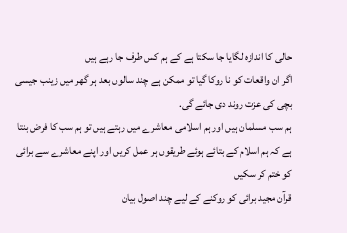حالی کا اندازہ لگایا جا سکتا ہے کے ہم کس طرف جا رہے ہیں
اگر ان واقعات کو نا روکا گیا تو ممکن ہے چند سالوں بعد ہر گھر میں زینب جیسی بچی کی عزت روند دی جائے گی.
ہم سب مسلمان ہیں اور ہم اسلامی معاشرے میں رہتے ہیں تو ہم سب کا فرض بنتا ہے کہ ہم اسلام کے بتائے ہوئے طریقوں ہر عمل کریں اور اپنے معاشرے سے برائی کو ختم کر سکیں
قرآن مجید برائی کو روکنے کے لیے چند اصول بیان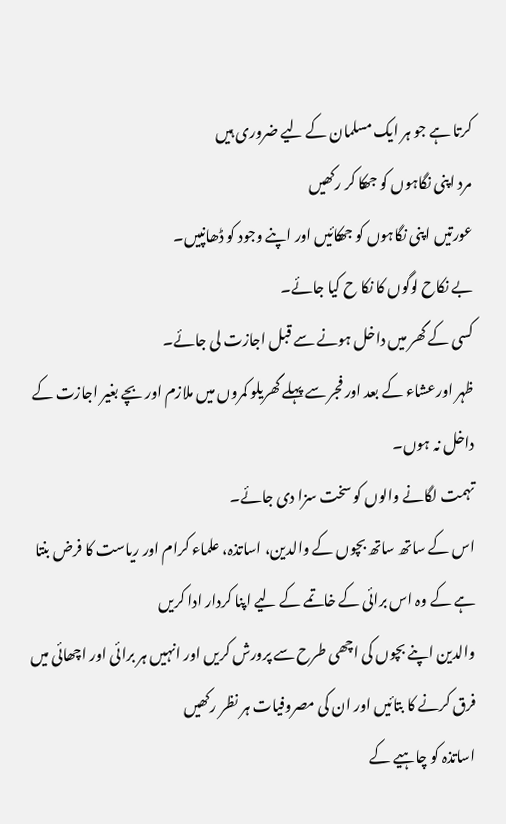کرتا ہے جو ہر ایک مسلمان کے لیے ضروری ہیں
مرد اپنی نگاہوں کو جھکا کر رکھیں
عورتیں اپنی نگاہوں کو جھکائیں اور اپنے وجود کو ڈھانپیں۔
بے نکاح لوگوں کا نکا ح کیا جائے۔
کسی کے گھر میں داخل ہونے سے قبل اجازت لی جائے۔
ظہر اورعشاء کے بعد اور فجر سے پہلے گھریلو کمروں میں ملازم اور بچے بغیر اجازت کے داخل نہ ہوں۔
تہمت لگانے والوں کو سخت سزا دی جائے۔
اس کے ساتھ ساتھ بچوں کے والدین، اساتذہ، علماء کرام اور ریاست کا فرض بنتا ہے کے وہ اس برائی کے خاتمے کے لیے اپنا کردار ادا کریں
والدین اپنے بچوں کی اچھی طرح سے پرورش کریں اور انہیں ہر برائی اور اچھائی میں فرق کرنے کا بتائیں اور ان کی مصروفیات ہر نظر رکھیں
اساتذہ کو چاہیے کے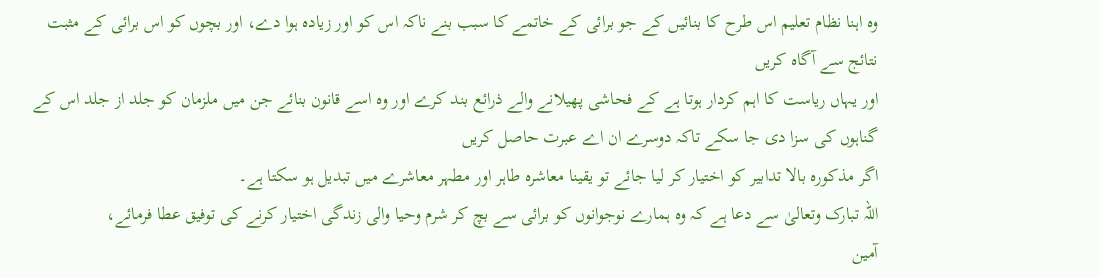وہ اہنا نظام تعلیم اس طرح کا بنائیں کے جو برائی کے خاتمے کا سبب بنے ناکہ اس کو اور زیادہ ہوا دے، اور بچوں کو اس برائی کے مثبت نتائج سے آگاہ کریں
اور یہاں ریاست کا اہم کردار ہوتا ہے کے فحاشی پھیلانے والے ذرائع بند کرے اور وہ اسے قانون بنائے جن میں ملزمان کو جلد از جلد اس کے گناہوں کی سزا دی جا سکے تاکہ دوسرے ان اے عبرت حاصل کریں
اگر مذکورہ بالا تدابیر کو اختیار کر لیا جائے تو یقینا معاشرہ طاہر اور مطہر معاشرے میں تبدیل ہو سکتا ہے۔
اللہ تبارک وتعالیٰ سے دعا ہے کہ وہ ہمارے نوجوانوں کو برائی سے بچ کر شرم وحیا والی زندگی اختیار کرنے کی توفیق عطا فرمائے،
آمین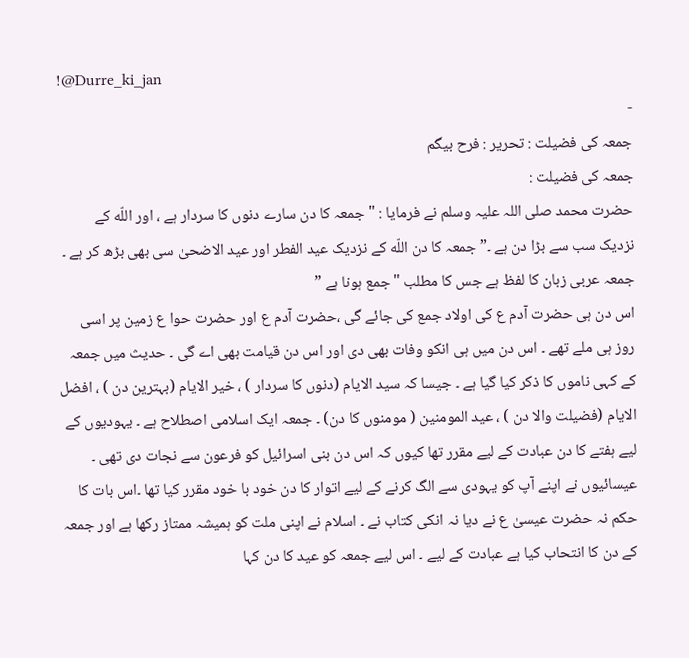!@Durre_ki_jan
-
جمعہ کی فضیلت : تحریر : فرح بیگم
جمعہ کی فضیلت :
حضرت محمد صلی اللہ علیہ وسلم نے فرمایا : "جمعہ کا دن سارے دنوں کا سردار ہے ، اور اللّه کے نزدیک سب سے بڑا دن ہے ۔” جمعہ کا دن اللّه کے نزدیک عید الفطر اور عید الاضحیٰ سی بھی بڑھ کر ہے ۔ جمعہ عربی زبان کا لفظ ہے جس کا مطلب "جمع ہونا ہے ”
اس دن ہی حضرت آدم ع کی اولاد جمع کی جائے گی ،حضرت آدم ع اور حضرت حوا ع زمین پر اسی روز ہی ملے تھے ۔ اس دن میں ہی انکو وفات بھی دی اور اس دن قیامت بھی اے گی ۔ حدیث میں جمعہ کے کہی ناموں کا ذکر کیا گیا ہے ۔ جیسا کہ سید الایام (دنوں کا سردار ) ، خیر الایام (بہترین دن ) ، افضل الایام (فضیلت والا دن ) ، عید المومنین ( مومنوں کا دن) ۔ جمعہ ایک اسلامی اصطلاح ہے ۔ یہودیوں کے لیے ہفتے کا دن عبادت کے لیے مقرر تھا کیوں کہ اس دن بنی اسرائیل کو فرعون سے نجات دی تھی ۔ عیسائیوں نے اپنے آپ کو یہودی سے الگ کرنے کے لیے اتوار کا دن خود با خود مقرر کیا تھا ۔اس بات کا حکم نہ حضرت عیسیٰ ع نے دیا نہ انکی کتاب نے ۔ اسلام نے اپنی ملت کو ہمیشہ ممتاز رکھا ہے اور جمعہ کے دن کا انتحاب کیا ہے عبادت کے لیے ۔ اس لیے جمعہ کو عید کا دن کہا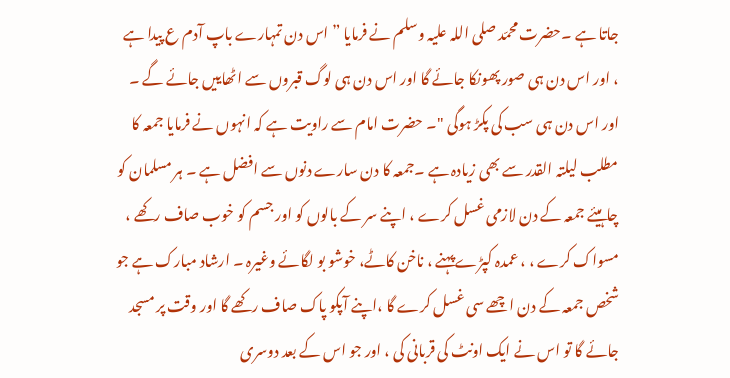جاتا ہے ۔حضرت محمّد صلی اللہ علیہ وسلم نے فرمایا ” اس دن تمہارے باپ آدم ع پیدا ہے ، اور اس دن ہی صور پھونکا جائے گا اور اس دن ہی لوگ قبروں سے اٹھاییں جائے گے ۔ اور اس دن ہی سب کی پکڑ ہوگی "۔ حضرت امام سے راویت ہے کہ انہوں نے فرمایا جمعہ کا مطلب لیلتہ القدر سے بھی زیادہ ہے ۔جمعہ کا دن سارے دنوں سے افضل ہے ۔ ہر مسلمان کو چاہیئے جمعہ کے دن لازمی غسل کرے ، اپنے سر کے بالوں کو اور جسم کو خوب صاف رکھے ، مسواک کرے ، ، عمدہ کپڑے پہنے ، ناخن کاٹے، خوشو بو لگائے وغیرہ ۔ ارشاد مبارک ہے جو شخص جمعہ کے دن اچھے سی غسل کرے گا ،اپنے آپکو پاک صاف رکھے گا اور وقت پر مسجد جائے گا تو اس نے ایک اونٹ کی قربانی کی ، اور جو اس کے بعد دوسری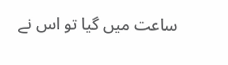ساعت میں گیا تو اس نے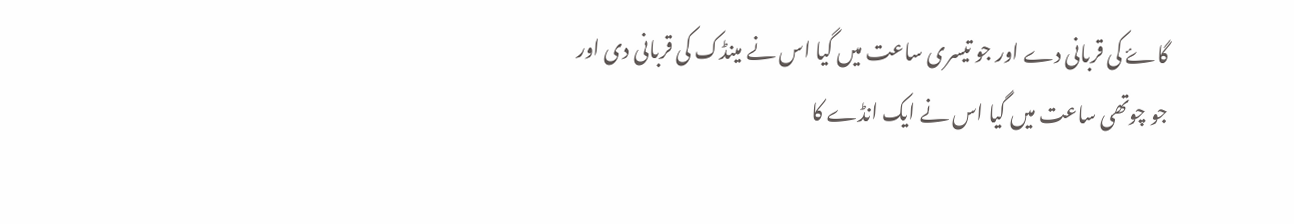گاۓ کی قربانی دے اور جو تیسری ساعت میں گیا اس نے مینڈک کی قربانی دی اور جو چوتھی ساعت میں گیا اس نے ایک انڈے کا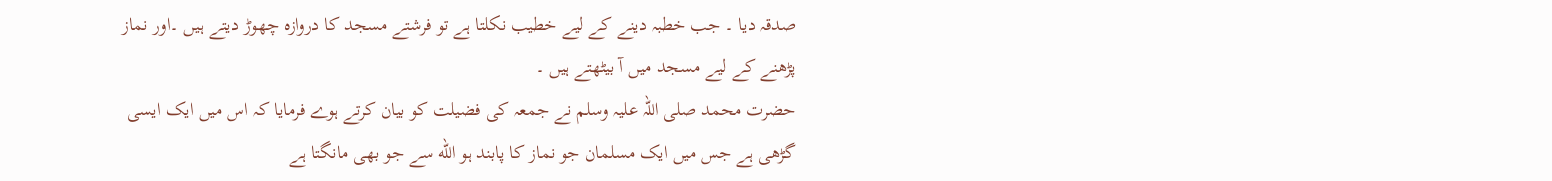صدقہ دیا ۔ جب خطبہ دینے کے لیے خطیب نکلتا ہے تو فرشتے مسجد کا دروازہ چھوڑ دیتے ہیں ۔اور نماز پڑھنے کے لیے مسجد میں آ بیٹھتے ہیں ۔
حضرت محمد صلی اللہ علیہ وسلم نے جمعہ کی فضیلت کو بیان کرتے ہوے فرمایا کہ اس میں ایک ایسی گڑھی ہے جس میں ایک مسلمان جو نماز کا پابند ہو اللّه سے جو بھی مانگتا ہے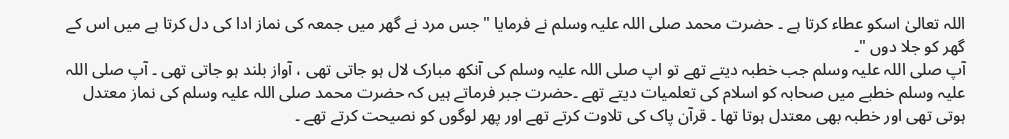اللہ تعالیٰ اسکو عطاء کرتا ہے ۔ حضرت محمد صلی اللہ علیہ وسلم نے فرمایا "جس مرد نے گھر میں جمعہ کی نماز ادا کی دل کرتا ہے میں اس کے گھر کو جلا دوں "۔
آپ صلی اللہ علیہ وسلم جب خطبہ دیتے تھے تو اپ صلی اللہ علیہ وسلم کی آنکھ مبارک لال ہو جاتی تھی ، آواز بلند ہو جاتی تھی ۔ آپ صلی اللہ علیہ وسلم خطبے میں صحابہ کو اسلام کی تعلمیات دیتے تھے ۔حضرت جبر فرماتے ہیں کہ حضرت محمد صلی اللہ علیہ وسلم کی نماز معتدل ہوتی تھی اور خطبہ بھی معتدل ہوتا تھا ۔ قرآن پاک کی تلاوت کرتے تھے اور پھر لوگوں کو نصیحت کرتے تھے ۔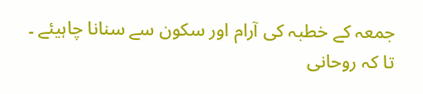جمعہ کے خطبہ کی آرام اور سکون سے سنانا چاہیئے ۔ تا کہ روحانی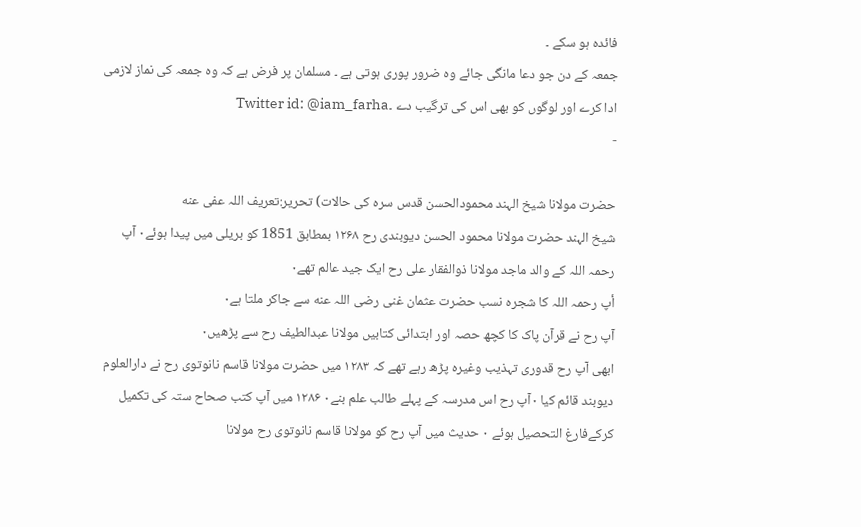فائدہ ہو سکے ۔
جمعہ کے دن جو دعا مانگی جائے وہ ضرور پوری ہوتی ہے ۔ مسلمان پر فرض ہے کہ وہ جمعہ کی نماز لازمی ادا کرے اور لوگوں کو بھی اس کی ترگیب دے ۔Twitter id: @iam_farha
-

حضرت مولانا شیخ الہند محمودالحسن قدس سرہ کی حالات) تحریر:تعریف اللہ عفی عنه
شیخ الہند حضرت مولانا محمود الحسن دیوبندی رح ۱۲۶۸ بمطابق 1851 کو بریلی میں پیدا ہوئے۰ آپ رحمہ اللہ کے والد ماجد مولانا ذوالفقار علی رح ایک جید عالم تھے۰
أپ رحمہ اللہ کا شجرہ نسب حضرت عثمان غنی رضی اللہ عنه سے جاکر ملتا ہے۰
آپ رح نے قرآن پاک کا کچھ حصہ اور ابتدائی کتابیں مولانا عبدالطیف رح سے پڑھیں۰
ابھی آپ رح قدوری تہذیب وغیرہ پڑھ رہے تھے کہ ۱۲۸۳ میں حضرت مولانا قاسم نانوتوی رح نے دارالعلوم دیوبند قائم کیا ۰آپ رح اس مدرسہ کے پہلے طالب علم بنے۰ ۱۲۸۶ میں آپ کتب صحاح ستہ کی تکمیل کرکےفارغ التحصیل ہوئے ۰ حدیث میں آپ رح کو مولانا قاسم نانوتوی رح مولانا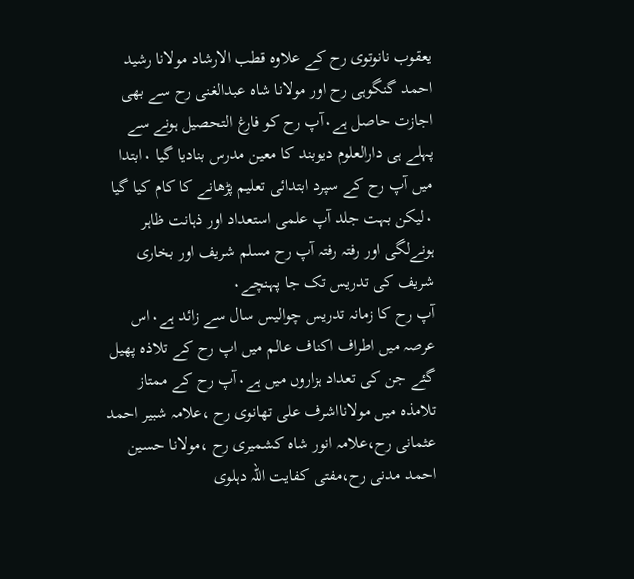یعقوب نانوتوی رح کے علاوہ قطب الارشاد مولانا رشید احمد گنگوہی رح اور مولانا شاہ عبدالغنی رح سے بھی اجازت حاصل ہے۰آپ رح کو فارغ التحصیل ہونے سے پہلے ہی دارالعلوم دیوبند کا معین مدرس بنادیا گیا ۰ابتدا میں آپ رح کے سپرد ابتدائی تعلیم پڑھانے کا کام کیا گیا ۰لیکن بہت جلد آپ علمی استعداد اور ذہانت ظاہر ہونےلگی اور رفتہ رفتہ آپ رح مسلم شریف اور بخاری شریف کی تدریس تک جا پہنچے۰
آپ رح کا زمانہ تدریس چوالیس سال سے زائد ہے۰اس عرصہ میں اطراف اکناف عالم میں اپ رح کے تلاذہ پھیل گئے جن کی تعداد ہزاروں میں ہے۰آپ رح کے ممتاز تلامذہ میں مولانااشرف علی تھانوی رح ،علامہ شبیر احمد عثمانی رح،علامہ انور شاہ کشمیری رح ،مولانا حسین احمد مدنی رح،مفتی کفایت اللہ دہلوی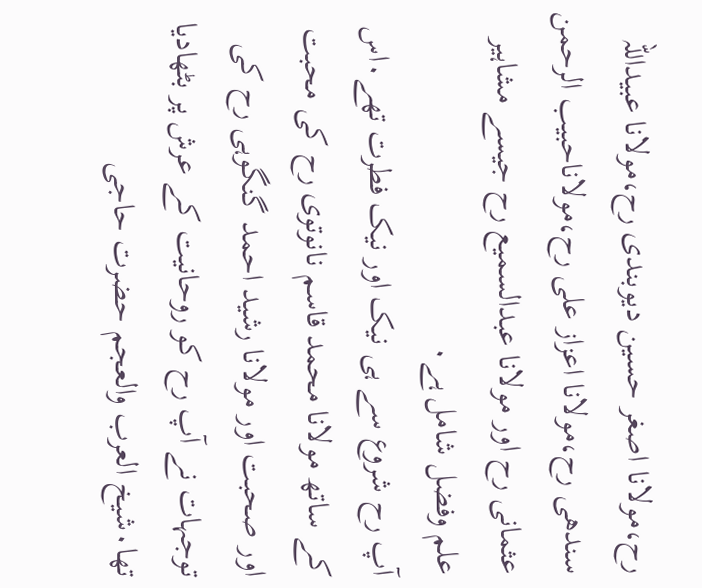رح،مولانا اصغر حسین دیوبندی رح،مولانا عبیداللہ سندھی رح،مولانا اعزاز علی رح،مولاناحبیب الرحمن عثمانی رح اور مولانا عبدالسمیع رح جیسے مشاہیر علم وفضل شامل ہے۰
آپ رح شروع سے ہی نیک اور نیک فطرت تھے۰اس کے ساتھ مولانا محمد قاسم نانوتوی رح کی محبت اور صحبت اور مولانا رشید احمد گنگوہی رح کی توجہات نے آپ رح کو روحانیت کے عرش پر بٹھادیا تھا۰شیخ العرب والعجم حضرت حاجی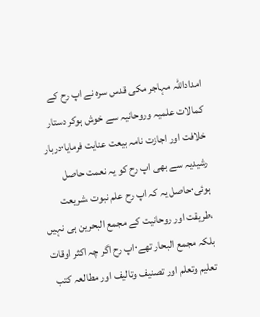امداداللہ مہاجر مکی قدس سرہ نے اپ رح کے کمالات علمیہ وروحانیہ سے خوش ہوکر دستار خلافت اور اجازت نامہ بیعت عنایت فرمایا۰دربار رشیدیہ سے بھی اپ رح کو یہ نعمت حاصل ہوئی۰حاصل یہ کہ اپ رح علم نبوت ،شریعت ،طریقت اور روحانیت کے مجمع البحرین ہی نہیں بلکہ مجمع البحار تھے۰اپ رح اگر چہ اکثر اوقات تعلیم وتعلم اور تصنیف وتالیف اور مطالعہ کتب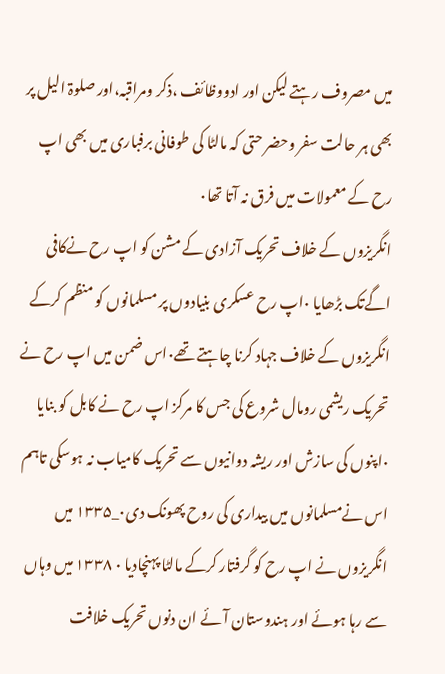میں مصروف رہتے لیکن اور ادووظائف ،ذکر ومراقبہ،اور صلوۃ الیل پر بھی ہر حالت سفر وحضر حتی کہ مالٹا کی طوفانی برفباری میں بھی اپ رح کے معمولات میں فرق نہ آتا تھا۰
انگریزوں کے خلاف تحریک آزادی کے مشن کو اپ رح نےکافی اگےتک بڑھایا ۰اپ رح عسکری بنیادوں پر مسلمانوں کو منظم کرکے انگریزوں کے خلاف جہاد کرنا چاہتے تھے۰اس ضمن میں اپ رح نے تحریک ریشمی رومال شروع کی جس کا مرکز اپ رح نے کابل کو بنایا ۰اپنوں کی سازش اور ریشہ دوانیوں سے تحریک کامیاب نہ ہوسکی تاہم اس نےمسلمانوں میں بیداری کی روح پھونک دی۰_۱۳۳۵ میں انگریزوں نے اپ رح کو گرفتار کرکے مالٹا پہنچادیا ۰ ۱۳۳۸ میں وہاں سے رہا ہوئے اور ہندوستان آئے ان دنوں تحریک خلافت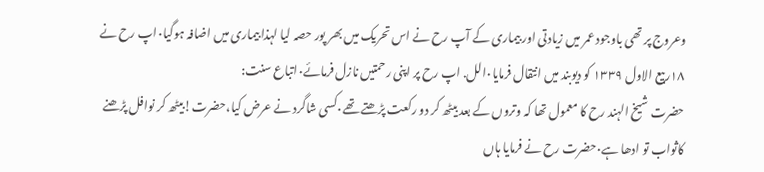وعروج پر تھی باوجود عمر میں زیادتی اور بیماری کے آپ رح نے اس تحریک میں بھر پور حصہ لیا لہذا بیماری میں اضافہ ہوگیا۰اپ رح نے ۱۸ربیع الاول ۱۳۳۹ کو دیوبند میں انتقال فرمایا۰الل. اپ رح پر اپنی رحمتیں نازل فرمائے۰اتباع سنت:
حضرت شیخ الہند رح کا معمول تھا کہ وتروں کے بعد بیٹھ کر دو رکعت پڑھتے تھے۰کسی شاگرد نے عرض کیا،حضرت!بیٹھ کر نوافل پڑھنے کاثواب تو ادھا ہے۰حضرت رح نے فرمایا ہاں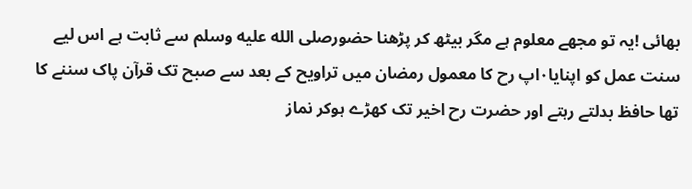بھائی !یہ تو مجھے معلوم ہے مگر بیٹھ کر پڑھنا حضورصلى الله عليه وسلم سے ثابت ہے اس لیے سنت عمل کو اپنایا۰اپ رح کا معمول رمضان میں تراویح کے بعد سے صبح تک قرآن پاک سننے کا تھا حافظ بدلتے رہتے اور حضرت رح اخیر تک کھڑے ہوکر نماز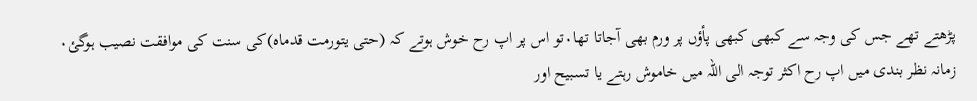پڑھتے تھے جس کی وجہ سے کبھی کبھی پأؤں پر ورم بھی آجاتا تھا۰تو اس پر اپ رح خوش ہوتے کہ (حتی یتورمت قدماہ)کی سنت کی موافقت نصیب ہوگئ۰
زمانہ نظر بندی میں اپ رح اکثر توجہ الی اللہ میں خاموش رہتے یا تسبیح اور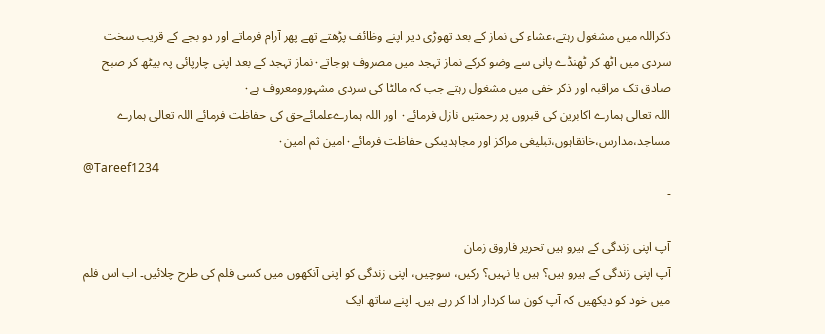ذکراللہ میں مشغول رہتے،عشاء کی نماز کے بعد تھوڑی دیر اپنے وظائف پڑھتے تھے پھر آرام فرماتے اور دو بجے کے قریب سخت سردی میں اٹھ کر ٹھنڈے پانی سے وضو کرکے نماز تہجد میں مصروف ہوجاتے۰نماز تہجد کے بعد اپنی چارپائی پہ بیٹھ کر صبح صادق تک مراقبہ اور ذکر خفی میں مشغول رہتے جب کہ مالٹا کی سردی مشہورومعروف ہے۰
اللہ تعالی ہمارے اکابرین کی قبروں پر رحمتیں نازل فرمائے۰ اور اللہ ہمارےعلمائےحق کی حفاظت فرمائے اللہ تعالی ہمارے مساجد،مدارس،خانقاہوں،تبلیغی مراکز اور مجاہدیںکی حفاظت فرمائے۰امین ثم امین۰
@Tareef1234
-

آپ اپنی زندگی کے ہیرو ہیں تحریر فاروق زمان
آپ اپنی زندگی کے ہیرو ہیں؟ ہیں یا نہیں؟ رکیں، سوچیں، اپنی زندگی کو اپنی آنکھوں میں کسی فلم کی طرح چلائیں۔ اب اس فلم میں خود کو دیکھیں کہ آپ کون سا کردار ادا کر رہے ہیں۔ اپنے ساتھ ایک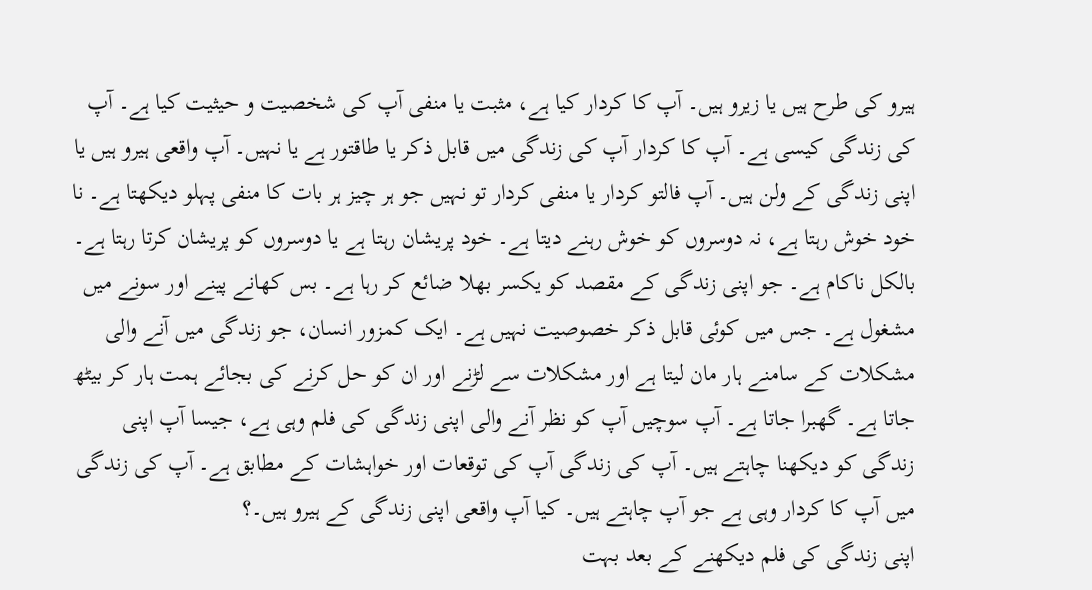ہیرو کی طرح ہیں یا زیرو ہیں۔ آپ کا کردار کیا ہے، مثبت یا منفی آپ کی شخصیت و حیثیت کیا ہے۔ آپ کی زندگی کیسی ہے۔ آپ کا کردار آپ کی زندگی میں قابل ذکر یا طاقتور ہے یا نہیں۔ آپ واقعی ہیرو ہیں یا اپنی زندگی کے ولن ہیں۔ آپ فالتو کردار یا منفی کردار تو نہیں جو ہر چیز ہر بات کا منفی پہلو دیکھتا ہے۔ نا خود خوش رہتا ہے، نہ دوسروں کو خوش رہنے دیتا ہے۔ خود پریشان رہتا ہے یا دوسروں کو پریشان کرتا رہتا ہے۔ بالکل ناکام ہے۔ جو اپنی زندگی کے مقصد کو یکسر بھلا ضائع کر رہا ہے۔ بس کھانے پینے اور سونے میں مشغول ہے۔ جس میں کوئی قابل ذکر خصوصیت نہیں ہے۔ ایک کمزور انسان، جو زندگی میں آنے والی مشکلات کے سامنے ہار مان لیتا ہے اور مشکلات سے لڑنے اور ان کو حل کرنے کی بجائے ہمت ہار کر بیٹھ جاتا ہے۔ گھبرا جاتا ہے۔ آپ سوچیں آپ کو نظر آنے والی اپنی زندگی کی فلم وہی ہے، جیسا آپ اپنی زندگی کو دیکھنا چاہتے ہیں۔ آپ کی زندگی آپ کی توقعات اور خواہشات کے مطابق ہے۔ آپ کی زندگی میں آپ کا کردار وہی ہے جو آپ چاہتے ہیں۔ کیا آپ واقعی اپنی زندگی کے ہیرو ہیں۔؟
اپنی زندگی کی فلم دیکھنے کے بعد بہت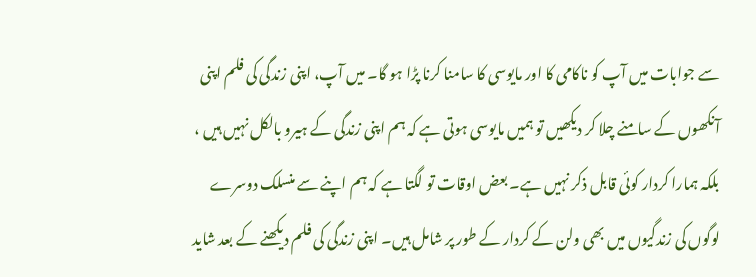سے جوابات میں آپ کو ناکامی کا اور مایوسی کا سامنا کرنا پڑا ہو گا۔ میں آپ، اپنی زندگی کی فلم اپنی آنکھوں کے سامنے چلا کر دیکھیں تو ہمیں مایوسی ہوتی ہے کہ ہم اپنی زندگی کے ہیرو بالکل نہیں ہیں ، بلکہ ہمارا کردار کوئی قابل ذکر نہیں ہے۔ بعض اوقات تو لگتا ہے کہ ہم اپنے سے منسلک دوسرے لوگوں کی زندگیوں میں بھی ولن کے کردار کے طور پر شامل ہیں۔ اپنی زندگی کی فلم دیکھنے کے بعد شاید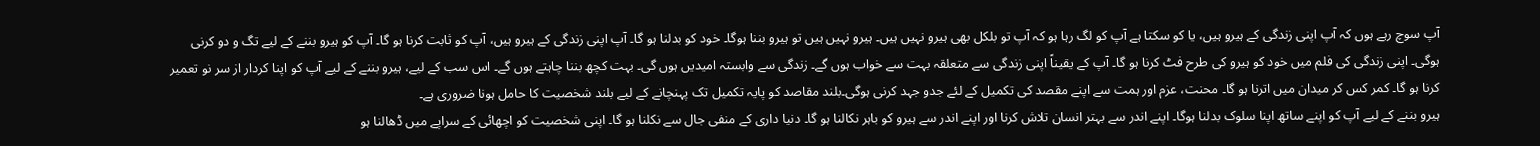آپ سوچ رہے ہوں کہ آپ اپنی زندگی کے ہیرو ہیں، یا کو سکتا ہے آپ کو لگ رہا ہو کہ آپ تو بلکل بھی ہیرو نہیں ہیں۔ ہیرو نہیں ہیں تو ہیرو بننا ہوگا۔ خود کو بدلنا ہو گا۔ آپ اپنی زندگی کے ہیرو ہیں، آپ کو ثابت کرنا ہو گا۔ آپ کو ہیرو بننے کے لیے تگ و دو کرنی ہوگی۔ اپنی زندگی کی فلم میں خود کو ہیرو کی طرح فٹ کرنا ہو گا۔ آپ کے یقیناً اپنی زندگی سے متعلقہ بہت سے خواب ہوں گے۔ زندگی سے وابستہ امیدیں ہوں گی۔ بہت کچھ بننا چاہتے ہوں گے۔ اس سب کے لیے، ہیرو بننے کے لیے آپ کو اپنا کردار از سر نو تعمیر کرنا ہو گا۔ کمر کس کر میدان میں اترنا ہو گا۔ محنت، عزم اور ہمت سے اپنے مقصد کی تکمیل کے لئے جدو جہد کرنی ہوگی۔بلند مقاصد کو پایہ تکمیل تک پہنچانے کے لیے بلند شخصیت کا حامل ہونا ضروری ہے۔
ہیرو بننے کے لیے آپ کو اپنے ساتھ اپنا سلوک بدلنا ہوگا۔ اپنے اندر سے بہتر انسان تلاش کرنا اور اپنے اندر سے ہیرو کو باہر نکالنا ہو گا۔ دنیا داری کے منفی جال سے نکلنا ہو گا۔ اپنی شخصیت کو اچھائی کے سراپے میں ڈھالنا ہو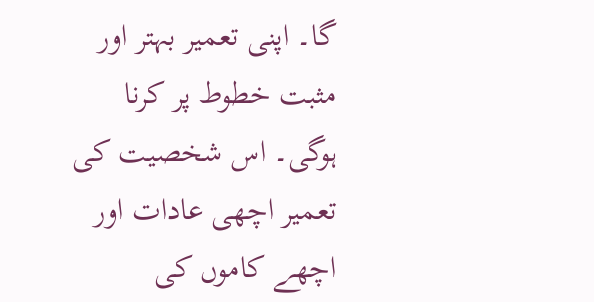گا۔ اپنی تعمیر بہتر اور مثبت خطوط پر کرنا ہوگی۔ اس شخصیت کی تعمیر اچھی عادات اور اچھے کاموں کی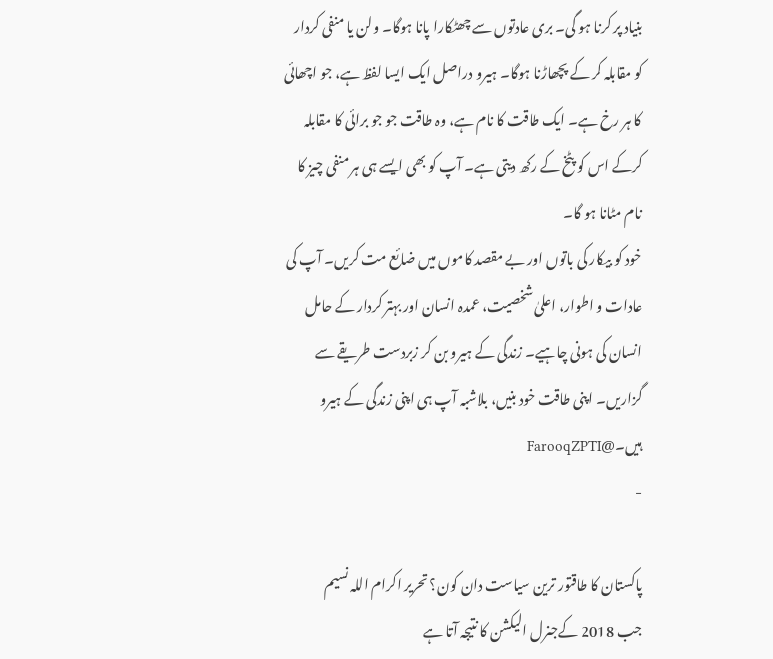بنیاد پر کرنا ہو گی۔ بری عادتوں سے چھٹکارا پانا ہوگا۔ ولن یا منفی کردار کو مقابلہ کر کے پچھاڑنا ہوگا۔ ہیرو دراصل ایک ایسا لفظ ہے، جو اچھائی کا ہر رخ ہے۔ ایک طاقت کا نام ہے، وہ طاقت جو جو برائی کا مقابلہ کرکے اس کو پٹخ کے رکھ دیتی ہے۔ آپ کو بھی ایسے ہی ہر منفی چیز کا نام مٹانا ہو گا۔
خود کو بیکار کی باتوں اور بے مقصد کاموں میں ضائع مت کریں۔ آپ کی عادات و اطوار، اعلیٰ شخصیت، عمدہ انسان اور بہتر کردار کے حامل انسان کی ہونی چاہیے۔ زندگی کے ہیرو بن کر زبردست طریقے سے گزاریں۔ اپنی طاقت خود بنیں، بلاشبہ آپ ہی اپنی زندگی کے ہیرو ہیں۔@FarooqZPTI
-

پاکستان کا طاقتور ترین سیاست دان کون؟ تحریر اکرام اللہ نسیم
جب 2018 کےجنرل الیکشن کا نتیجہ آتا ہے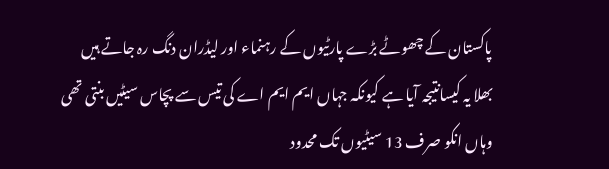پاکستان کے چھوٹے بڑے پارٹیوں کے رہنماء اور لیڈران دنگ رہ جاتے ہیں
بھلا یہ کیسانتیجہ آیا ہے کیونکہ جہاں ایم ایم اے کی تیس سے پچاس سیٹیں بنتی تھی
وہاں انکو صرف 13 سیٹیوں تک محدود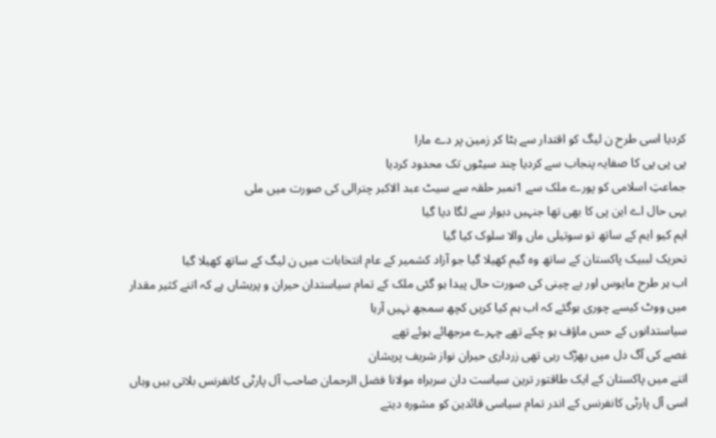کردیا اسی طرح ن لیگ کو اقتدار سے ہٹا کر زمین پر دے مارا
پی پی پی کا صفایہ پنجاب سے کردیا چند سیٹوں تک محدود کردیا
جماعتِ اسلامی کو پورے ملک سے 1نمبر حلقہ سے سیٹ عبد الاکبر چترالی کی صورت میں ملی
یہی حال اے این پی کا بھی تھا جنہیں دیوار سے لگا دیا گیا
ایم کیو ایم کے ساتھ تو سوتیلی ماں والا سلوک کیا گیا
تحریک لببیک پاکستان کے ساتھ وہ گیم کھیلا گیا جو آزاد کشمیر کے عام انتخابات میں ن لیگ کے ساتھ کھیلا گیا
اب ہر طرح مایوس اور بے چینی کی صورت حال پیدا ہو گئی ملک کے تمام سیاستدان حیران و پریشاں ہے کہ اتنے کثیر مقدار میں ووٹ کیسے چوری ہوگئے کہ اب ہم کیا کریں کچھ سمجھ نہیں آرہا
سیاستدانوں کے حس ماؤف ہو چکے تھے چہرے مرجھائے ہوئے تھے
غصے کی آگ دل میں بھڑک رہی تھی زرداری حیران نواز شریف پریشان
اتنے میں پاکستان کے ایک طاقتور ترین سیاست دان سربراہ مولانا فضل الرحمان صاحب آل پارٹی کانفرنس بلاتی ہیں وہاں اسی آل پارٹی کانفرنس کے اندر تمام سیاسی قائدین کو مشورہ دیتے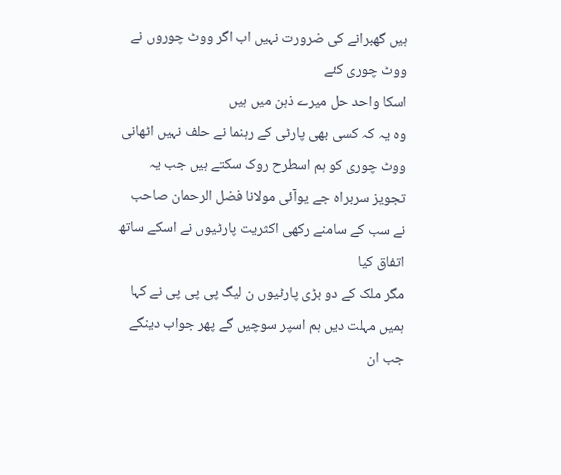ہیں گھبرانے کی ضرورت نہیں اب اگر ووٹ چوروں نے ووٹ چوری کئے
اسکا واحد حل میرے ذہن میں ہیں
وہ یہ کہ کسی بھی پارٹی کے رہنما نے حلف نہیں اٹھانی
ووٹ چوری کو ہم اسطرح روک سکتے ہیں جب یہ تجویز سربراہ جے یوآئی مولانا فضل الرحمان صاحب نے سب کے سامنے رکھی اکثریت پارٹیوں نے اسکے ساتھ اتفاق کیا
مگر ملک کے دو بڑی پارٹیوں ن لیگ پی پی پی نے کہا ہمیں مہلت دیں ہم اسپر سوچیں گے پھر جواب دینگے
جب ان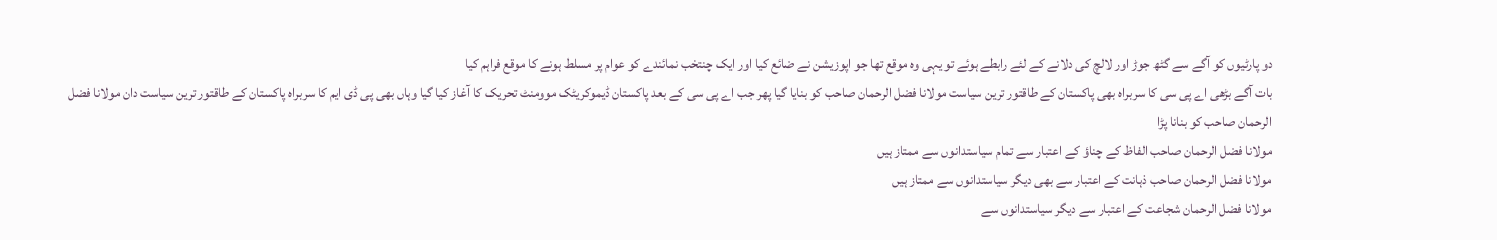دو پارٹیوں کو آگے سے گٹھ جوڑ اور لالچ کی دلانے کے لئے رابطے ہوئے تو یہی وہ موقع تھا جو اپوزیشن نے ضائع کیا اور ایک چنتخب نمائندے کو عوام پر مسلط ہونے کا موقع فراہم کیا
بات آگے بڑھی اے پی سی کا سربراہ بھی پاکستان کے طاقتور ترین سیاست مولانا فضل الرحمان صاحب کو بنایا گیا پھر جب اے پی سی کے بعد پاکستان ڈیموکریٹک موومنٹ تحریک کا آغاز کیا گیا وہاں بھی پی ڈی ایم کا سربراہ پاکستان کے طاقتور ترین سیاست دان مولانا فضل الرحمان صاحب کو بنانا پڑا
مولانا فضل الرحمان صاحب الفاظ کے چناؤ کے اعتبار سے تمام سیاستدانوں سے ممتاز ہیں
مولانا فضل الرحمان صاحب ذہانت کے اعتبار سے بھی دیگر سیاستدانوں سے ممتاز ہیں
مولانا فضل الرحمان شجاعت کے اعتبار سے دیگر سیاستدانوں سے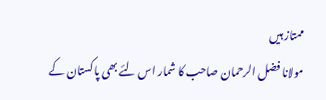ممتاز ہیں
مولانا فضل الرحمان صاحب کا شمار اس لئے بھی پاکستان کے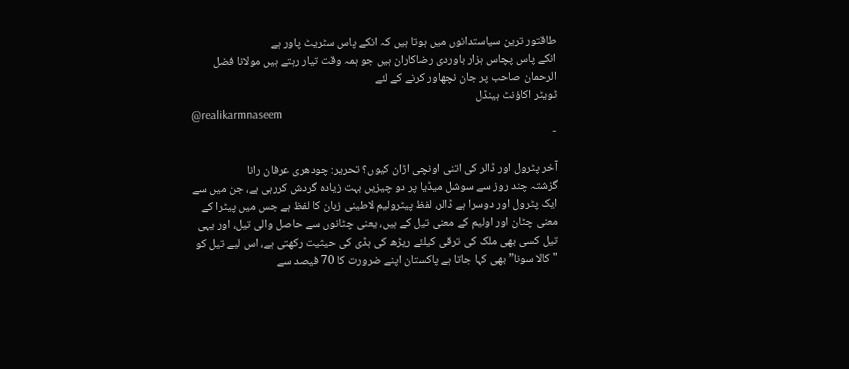طاقتور ترین سیاستدانوں میں ہوتا ہیں کہ انکے پاس سٹریٹ پاور ہے
انکے پاس پچاس ہزار باوردی رضاکاران ہیں جو ہمہ وقت تیار رہتے ہیں مولانا فضل الرحمان صاحب پر جان نچھاور کرنے کے لئے
ٹویٹر اکاؤنٹ ہینڈل
@realikarmnaseem
-

آخر پٹرول اور ڈالر کی اتنی اونچی اڑان کیوں؟ تحریر: چودھری عرفان رانا
گزشتہ چند روز سے سوشل میڈیا پر دو چیزیں بہت زیادہ گردش کررہی ہے، جن میں سے ایک پٹرول اور دوسرا ہے ڈالر، لفظ پیٹرولیم لاطینی زبان کا لفظ ہے جس میں پیٹرا کے معنی چٹان اور اولیم کے معنی تیل کے ہیں، یعنی چٹانوں سے حاصل والی تیل، اور یہی تیل کسی بھی ملک کی ترقی کیلئے ریڑھ کی ہڈی کی حیثیت رکھتی ہے، اس لیے تیل کو "کالا سونا” بھی کہا جاتا ہے پاکستان اپنے ضرورت کا 70 فیصد سے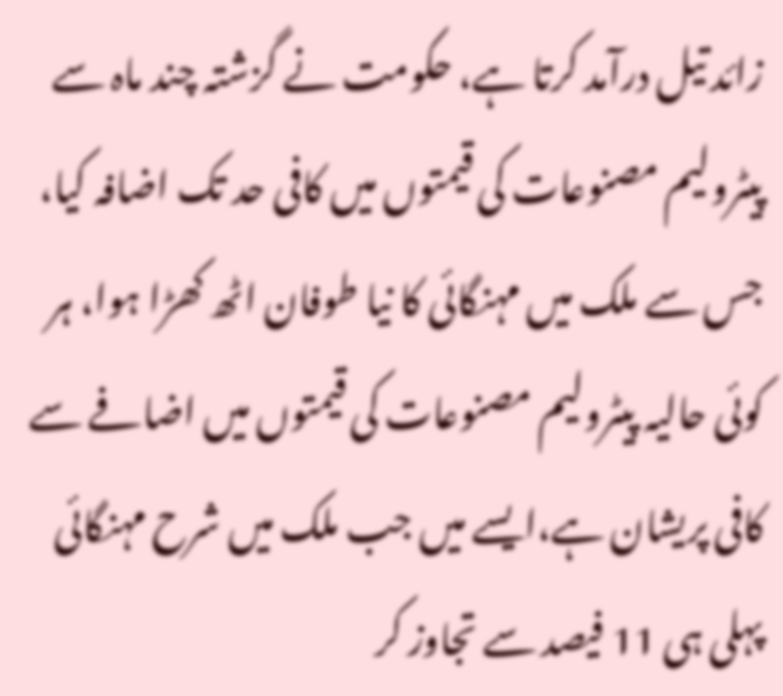زائد تیل درآمد کرتا ہے، حکومت نے گزشتہ چند ماہ سے پیٹرولیم مصنوعات کی قیمتوں میں کافی حد تک اضافہ کیا، جس سے ملک میں مہنگائی کا نیا طوفان اٹھ کھڑا ہوا، ہر کوئی حالیہ پیٹرولیم مصنوعات کی قیمتوں میں اضافے سے کافی پریشان ہے،ایسے میں جب ملک میں شرح مہنگائی پہلی ہی 11 فیصد سے تجاوز کر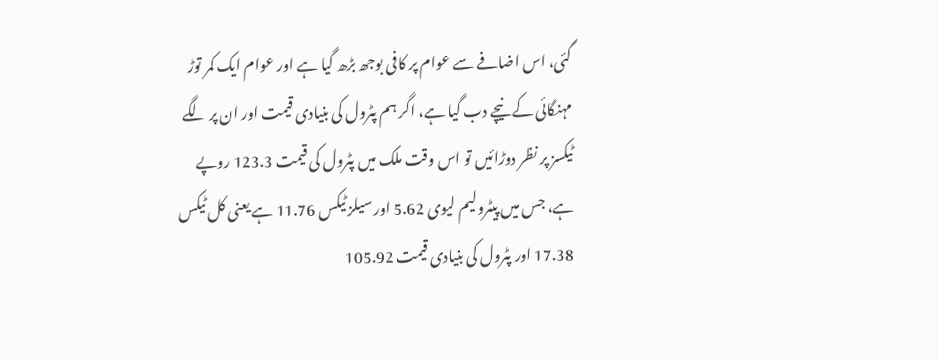گئی، اس اضافے سے عوام پر کافی بوجھ بڑھ گیا ہے اور عوام ایک کمر توڑ مہنگائی کے نیچے دب گیا ہے، اگر ہم پٹرول کی بنیادی قیمت اور ان پر لگے ٹیکسز پر نظر دوڑائیں تو اس وقت ملک میں پٹرول کی قیمت 123.3 روپے ہے، جس میں پیٹرولیم لیوی 5.62 اور سیلز ٹیکس 11.76 ہے یعنی کل ٹیکس 17.38 اور پٹرول کی بنیادی قیمت 105.92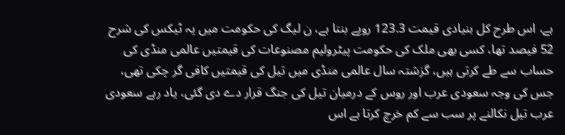ہے، اس طرح کل بنیادی قیمت 123.3 روپے بنتا ہے، ن لیگ کی حکومت میں یہ ٹیکس کی شرح 52 فیصد تھا، کسی بھی ملک کی حکومت پیٹرولیم مصنوعات کی قیمتیں عالمی منڈی کی حساب سے طے کرتی ہیں، گزشتہ سال عالمی منڈی میں تیل کی قیمتیں کافی گر چکی تھی، جس کی وجہ سعودی عرب اور روس کے درمیان تیل کی جنگ قرار دے دی گئی، یاد رہے سعودی عرب تیل نکالنے پر سب سے کم خرچ کرتا ہے اس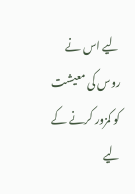لیے اس نے روس کی معیشت کو کمزور کرنے کے لیے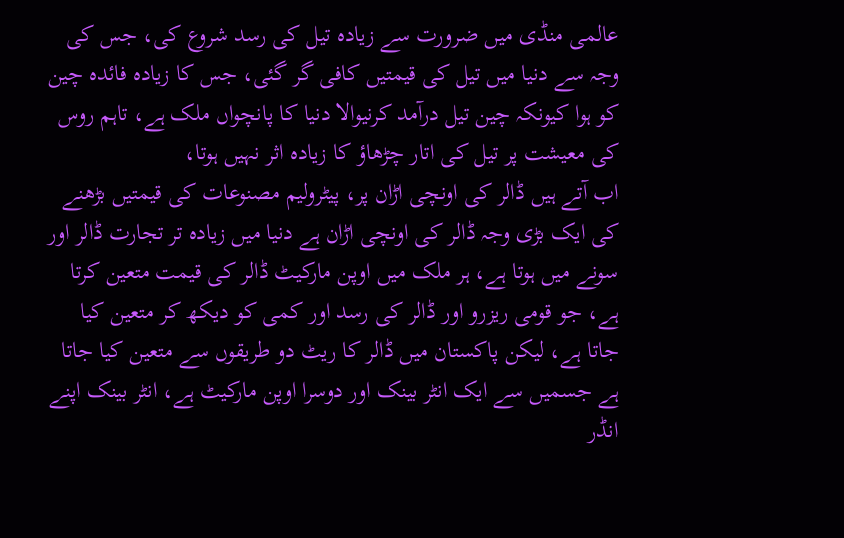عالمی منڈی میں ضرورت سے زیادہ تیل کی رسد شروع کی، جس کی وجہ سے دنیا میں تیل کی قیمتیں کافی گر گئی، جس کا زیادہ فائدہ چین کو ہوا کیونکہ چین تیل درآمد کرنیوالا دنیا کا پانچواں ملک ہے، تاہم روس کی معیشت پر تیل کی اتار چڑھاؤ کا زیادہ اثر نہیں ہوتا،
اب آتے ہیں ڈالر کی اونچی اڑان پر، پیٹرولیم مصنوعات کی قیمتیں بڑھنے کی ایک بڑی وجہ ڈالر کی اونچی اڑان ہے دنیا میں زیادہ تر تجارت ڈالر اور سونے میں ہوتا ہے، ہر ملک میں اوپن مارکیٹ ڈالر کی قیمت متعین کرتا ہے، جو قومی ریزرو اور ڈالر کی رسد اور کمی کو دیکھ کر متعین کیا جاتا ہے، لیکن پاکستان میں ڈالر کا ریٹ دو طریقوں سے متعین کیا جاتا ہے جسمیں سے ایک انٹر بینک اور دوسرا اوپن مارکیٹ ہے، انٹر بینک اپنے انڈر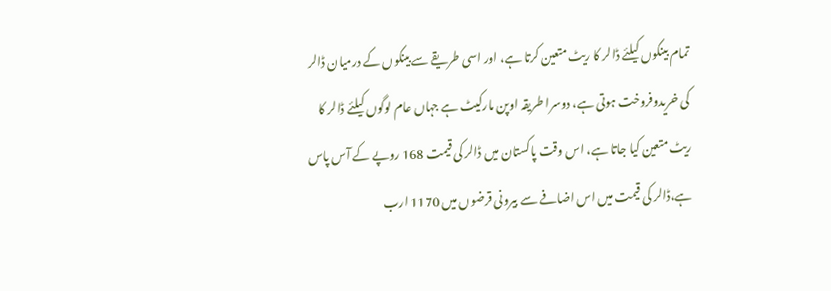تمام بینکوں کیلئے ڈالر کا ریٹ متعین کرتا ہے، اور اسی طریقے سے بینکوں کے درمیان ڈالر کی خریدوفروخت ہوتی ہے، دوسرا طریقہ اوپن مارکیٹ ہے جہاں عام لوگوں کیلئے ڈالر کا ریٹ متعین کیا جاتا ہے، اس وقت پاکستان میں ڈالر کی قیمت 168 روپے کے آس پاس ہے،ڈالر کی قیمت میں اس اضافے سے بیرونی قرضوں میں 1170 ارب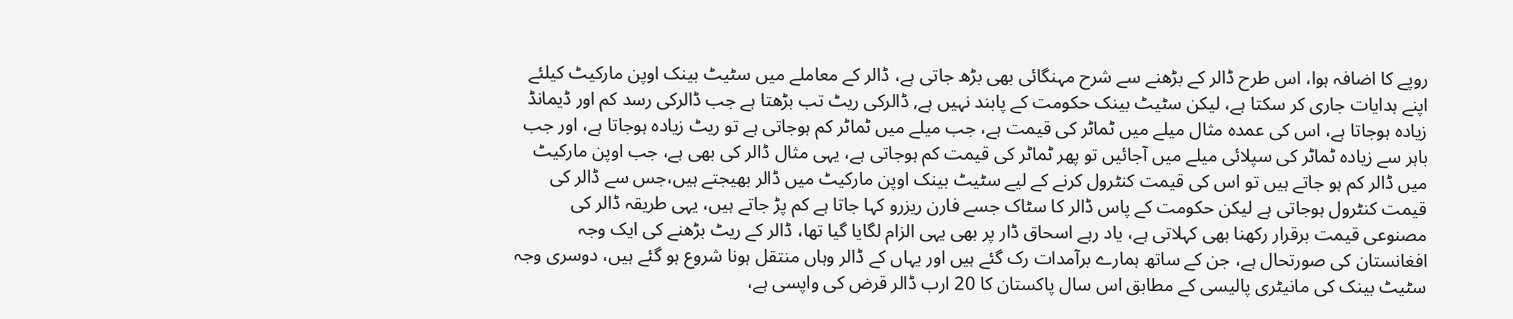روپے کا اضافہ ہوا، اس طرح ڈالر کے بڑھنے سے شرح مہنگائی بھی بڑھ جاتی ہے، ڈالر کے معاملے میں سٹیٹ بینک اوپن مارکیٹ کیلئے اپنے ہدایات جاری کر سکتا ہے، لیکن سٹیٹ بینک حکومت کے پابند نہیں ہے, ڈالرکی ریٹ تب بڑھتا ہے جب ڈالرکی رسد کم اور ڈیمانڈ زیادہ ہوجاتا ہے، اس کی عمدہ مثال میلے میں ٹماٹر کی قیمت ہے، جب میلے میں ٹماٹر کم ہوجاتی ہے تو ریٹ زیادہ ہوجاتا ہے، اور جب باہر سے زیادہ ٹماٹر کی سپلائی میلے میں آجائیں تو پھر ٹماٹر کی قیمت کم ہوجاتی ہے، یہی مثال ڈالر کی بھی ہے، جب اوپن مارکیٹ میں ڈالر کم ہو جاتے ہیں تو اس کی قیمت کنٹرول کرنے کے لیے سٹیٹ بینک اوپن مارکیٹ میں ڈالر بھیجتے ہیں،جس سے ڈالر کی قیمت کنٹرول ہوجاتی ہے لیکن حکومت کے پاس ڈالر کا سٹاک جسے فارن ریزرو کہا جاتا ہے کم پڑ جاتے ہیں، یہی طریقہ ڈالر کی مصنوعی قیمت برقرار رکھنا بھی کہلاتی ہے، یاد رہے اسحاق ڈار پر بھی یہی الزام لگایا گیا تھا، ڈالر کے ریٹ بڑھنے کی ایک وجہ افغانستان کی صورتحال ہے، جن کے ساتھ ہمارے برآمدات رک گئے ہیں اور یہاں کے ڈالر وہاں منتقل ہونا شروع ہو گئے ہیں، دوسری وجہ سٹیٹ بینک کی مانیٹری پالیسی کے مطابق اس سال پاکستان کا 20 ارب ڈالر قرض کی واپسی ہے،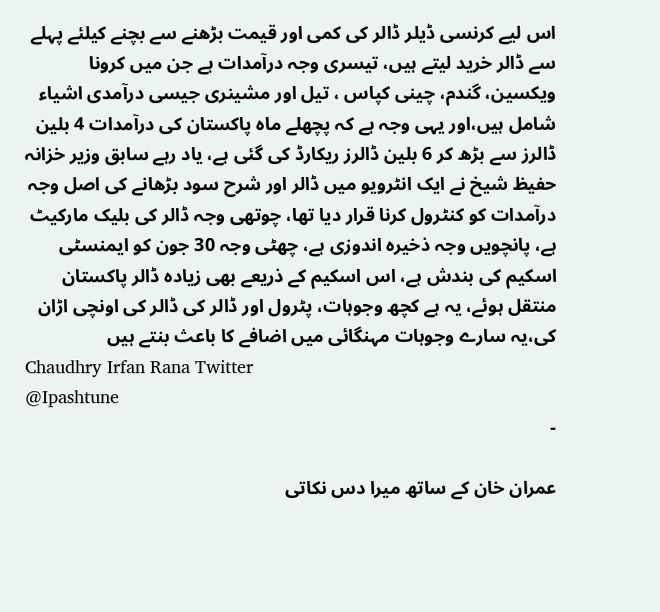اس لیے کرنسی ڈیلر ڈالر کی کمی اور قیمت بڑھنے سے بچنے کیلئے پہلے سے ڈالر خرید لیتے ہیں، تیسری وجہ درآمدات ہے جن میں کرونا ویکسین، گندم، چینی کپاس ، تیل اور مشینری جیسی درآمدی اشیاء شامل ہیں،اور یہی وجہ ہے کہ پچھلے ماہ پاکستان کی درآمدات 4 بلین ڈالرز سے بڑھ کر 6 بلین ڈالرز ریکارڈ کی گئی ہے، یاد رہے سابق وزیر خزانہ حفیظ شیخ نے ایک انٹرویو میں ڈالر اور شرح سود بڑھانے کی اصل وجہ درآمدات کو کنٹرول کرنا قرار دیا تھا، چوتھی وجہ ڈالر کی بلیک مارکیٹ ہے، پانچویں وجہ ذخیرہ اندوزی ہے، چھٹی وجہ 30 جون کو ایمنسٹی اسکیم کی بندش ہے، اس اسکیم کے ذریعے بھی زیادہ ڈالر پاکستان منتقل ہوئے، یہ ہے کچھ وجوہات، پٹرول اور ڈالر کی ڈالر کی اونچی اڑان کی،یہ سارے وجوہات مہنگائی میں اضافے کا باعث بنتے ہیں
Chaudhry Irfan Rana Twitter
@Ipashtune
-

عمران خان کے ساتھ میرا دس نکاتی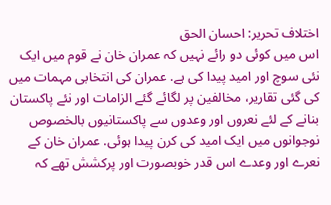اختلاف تحریر: احسان الحق
اس میں کوئی دو رائے نہیں کہ عمران خان نے قوم میں ایک نئی سوچ اور امید پیدا کی ہے. عمران کی انتخابی مہمات میں کی گئی تقاریر، مخالفین پر لگائے گئے الزامات اور نئے پاکستان بنانے کے لئے نعروں اور وعدوں سے پاکستانیوں بالخصوص نوجوانوں میں ایک امید کی کرن پیدا ہوئی. عمران خان کے نعرے اور وعدے اس قدر خوبصورت اور پرکشش تھے کہ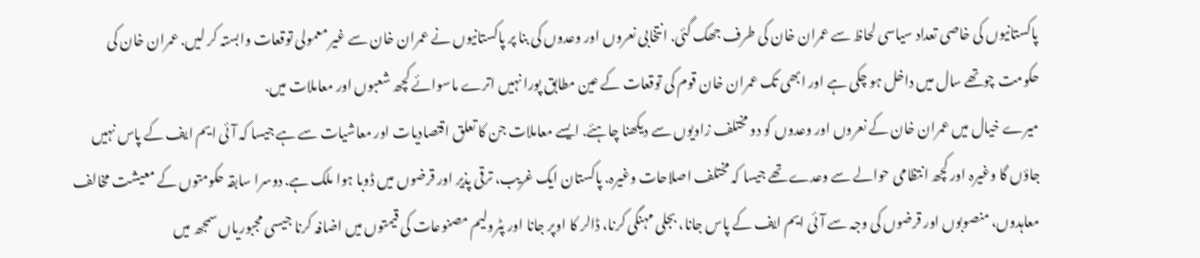پاکستانیوں کی خاصی تعداد سیاسی لحاظ سے عمران خان کی طرف جھک گئی. انتخابی نعروں اور وعدوں کی بنا پر پاکستانیوں نے عمران خان سے غیر معمولی توقعات وابستہ کر لیں. عمران خان کی حکومت چوتھے سال میں داخل ہو چکی ہے اور ابھی تک عمران خان قوم کی توقعات کے عین مطابق پورا نہیں اترے ماسوائے کچھ شعبوں اور معاملات میں.
میرے خیال میں عمران خان کے نعروں اور وعدوں کو دو مختلف زاویوں سے دیکھنا چاہئے. ایسے معاملات جن کا تعلق اقتصادیات اور معاشیات سے ہے جیسا کہ آئی ایم ایف کے پاس نہیں جاؤں گا وغیرہ اور کچھ انتظامی حوالے سے وعدے تھے جیسا کہ مختلف اصلاحات وغیرہ. پاکستان ایک غریب، ترقی پذیر اور قرضوں میں ڈوبا ہوا ملک ہے. دوسرا سابقہ حکومتوں کے معیشت مخالف معاہدوں، منصوبوں اور قرضوں کی وجہ سے آئی ایم ایف کے پاس جانا، بجلی مہنگی کرنا، ڈالر کا اوپر جانا اور پٹرولیم مصنوعات کی قیمتوں میں اضافہ کرنا جیسی مجبوریاں سمجھ میں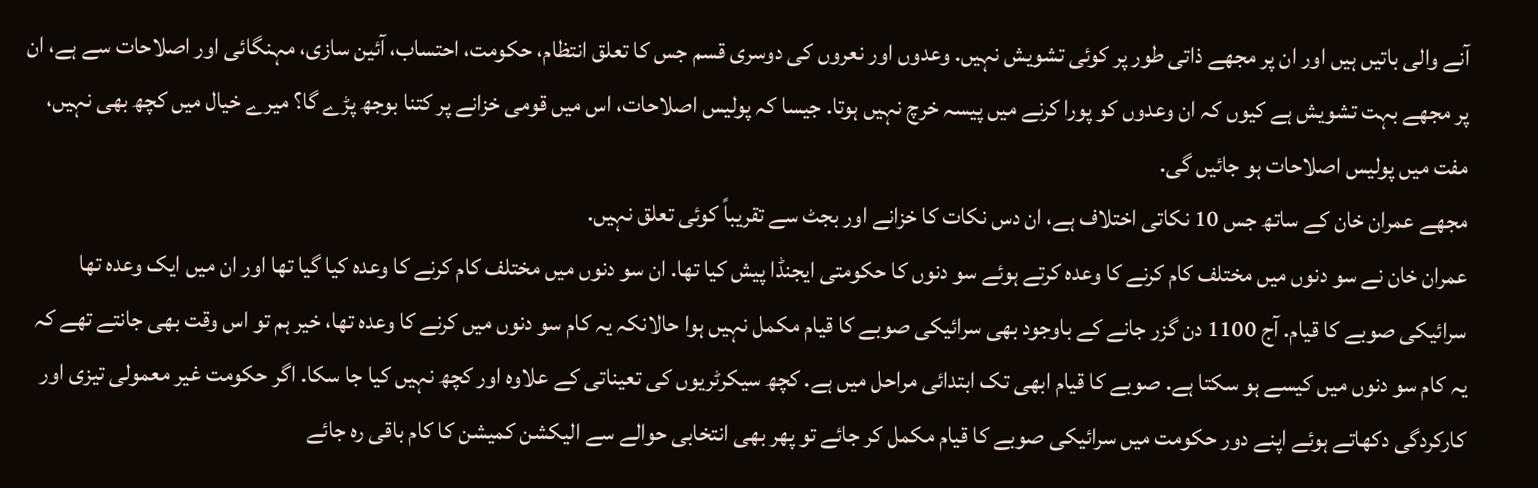آنے والی باتیں ہیں اور ان پر مجھے ذاتی طور پر کوئی تشویش نہیں. وعدوں اور نعروں کی دوسری قسم جس کا تعلق انتظام، حکومت، احتساب، آئین سازی، مہنگائی اور اصلاحات سے ہے، ان پر مجھے بہت تشویش ہے کیوں کہ ان وعدوں کو پورا کرنے میں پیسہ خرچ نہیں ہوتا. جیسا کہ پولیس اصلاحات، اس میں قومی خزانے پر کتنا بوجھ پڑے گا؟ میرے خیال میں کچھ بھی نہیں، مفت میں پولیس اصلاحات ہو جائیں گی.
مجھے عمران خان کے ساتھ جس 10 نکاتی اختلاف ہے، ان دس نکات کا خزانے اور بجٹ سے تقریباً کوئی تعلق نہیں.
عمران خان نے سو دنوں میں مختلف کام کرنے کا وعدہ کرتے ہوئے سو دنوں کا حکومتی ایجنڈا پیش کیا تھا. ان سو دنوں میں مختلف کام کرنے کا وعدہ کیا گیا تھا اور ان میں ایک وعدہ تھا سرائیکی صوبے کا قیام. آج 1100 دن گزر جانے کے باوجود بھی سرائیکی صوبے کا قیام مکمل نہیں ہوا حالانکہ یہ کام سو دنوں میں کرنے کا وعدہ تھا، خیر ہم تو اس وقت بھی جانتے تھے کہ یہ کام سو دنوں میں کیسے ہو سکتا ہے. صوبے کا قیام ابھی تک ابتدائی مراحل میں ہے. کچھ سیکرٹریوں کی تعیناتی کے علاوہ اور کچھ نہیں کیا جا سکا. اگر حکومت غیر معمولی تیزی اور کارکردگی دکھاتے ہوئے اپنے دور حکومت میں سرائیکی صوبے کا قیام مکمل کر جائے تو پھر بھی انتخابی حوالے سے الیکشن کمیشن کا کام باقی رہ جائے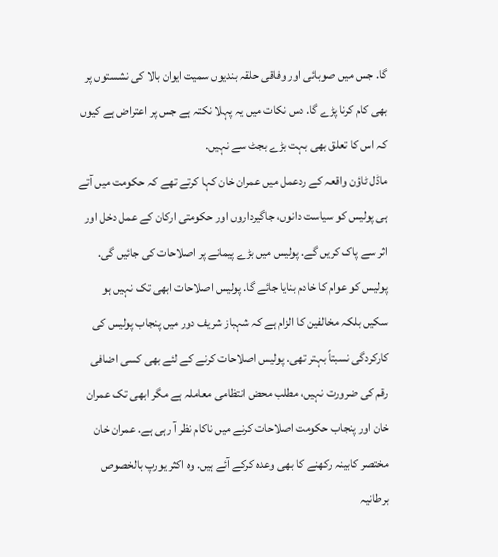گا. جس میں صوبائی اور وفاقی حلقہ بندیوں سمیت ایوان بالا کی نشستوں پر بھی کام کرنا پڑے گا. دس نکات میں یہ پہلا نکتہ ہے جس پر اعتراض ہے کیوں کہ اس کا تعلق بھی بہت بڑے بجٹ سے نہیں.
ماڈل ٹاؤن واقعہ کے ردعمل میں عمران خان کہا کرتے تھے کہ حکومت میں آتے ہی پولیس کو سیاست دانوں، جاگیرداروں اور حکومتی ارکان کے عمل دخل اور اثر سے پاک کریں گے. پولیس میں بڑے پیمانے پر اصلاحات کی جائیں گی. پولیس کو عوام کا خادم بنایا جائے گا. پولیس اصلاحات ابھی تک نہیں ہو سکیں بلکہ مخالفین کا الزام ہے کہ شہباز شریف دور میں پنجاب پولیس کی کارکردگی نسبتاً بہتر تھی. پولیس اصلاحات کرنے کے لئے بھی کسی اضافی رقم کی ضرورت نہیں، مطلب محض انتظامی معاملہ ہے مگر ابھی تک عمران خان اور پنجاب حکومت اصلاحات کرنے میں ناکام نظر آ رہی ہے. عمران خان مختصر کابینہ رکھنے کا بھی وعدہ کرکے آئے ہیں. وہ اکثر یورپ بالخصوص برطانیہ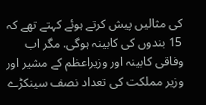کی مثالیں پیش کرتے ہوئے کہتے تھے کہ 15 بندوں کی کابینہ ہوگی. مگر اب وفاقی کابینہ اور وزیراعظم کے مشیر اور وزیر مملکت کی تعداد نصف سینکڑے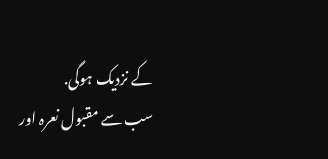کے نزدیک ہوگی.
سب سے مقبول نعرہ اور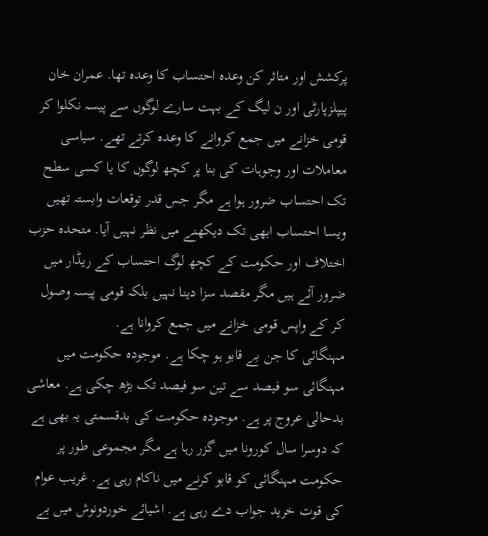پرکشش اور متاثر کن وعدہ احتساب کا وعدہ تھا. عمران خان پیپلزپارٹی اور ن لیگ کے بہت سارے لوگوں سے پیسہ نکلوا کر قومی خزانے میں جمع کروانے کا وعدہ کرتے تھے. سیاسی معاملات اور وجوہات کی بنا پر کچھ لوگوں کا یا کسی سطح تک احتساب ضرور ہوا ہے مگر جس قدر توقعات وابستہ تھیں ویسا احتساب ابھی تک دیکھنے میں نظر نہیں آیا. متحدہ حزب اختلاف اور حکومت کے کچھ لوگ احتساب کے ریڈار میں ضرور آئے ہیں مگر مقصد سزا دینا نہیں بلکہ قومی پیسہ وصول کر کے واپس قومی خزانے میں جمع کروانا ہے.
مہنگائی کا جن بے قابو ہو چکا ہے. موجودہ حکومت میں مہنگائی سو فیصد سے تین سو فیصد تک بڑھ چکی ہے. معاشی بدحالی عروج پر ہے. موجودہ حکومت کی بدقسمتی یہ بھی ہے کہ دوسرا سال کورونا میں گزر رہا ہے مگر مجموعی طور پر حکومت مہنگائی کو قابو کرنے میں ناکام رہی ہے. غریب عوام کی قوت خرید جواب دے رہی ہے. اشیائے خوردونوش میں بے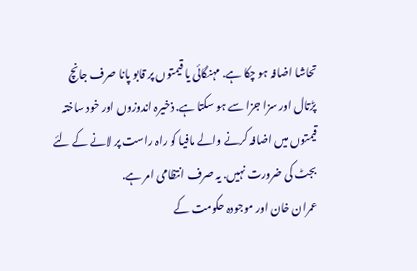تحاشا اضافہ ہو چکا ہے. مہنگائی یا قیمتوں پر قابو پانا صرف جانچ پڑتال اور سزا جزا سے ہو سکتا ہے. ذخیرہ اندوزوں اور خود ساختہ قیمتوں میں اضافہ کرنے والے مافیا کو راہ راست پر لانے کے لئے بجٹ کی ضرورت نہیں. یہ صرف انتظامی امر ہے.
عمران خان اور موجودہ حکومت کے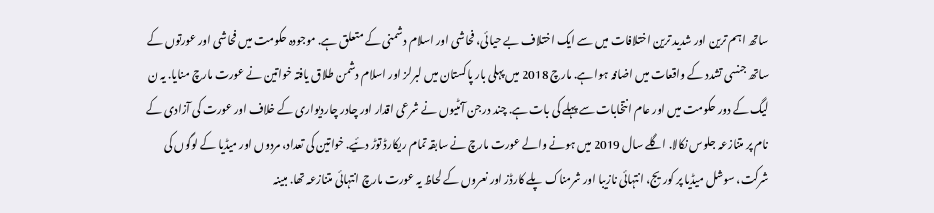ساتھ اہم ترین اور شدید ترین اختلافات میں سے ایک اختلاف بے حیائی، فحاشی اور اسلام دشمنی کے متعلق ہے. موجودہ حکومت میں فحاشی اور عورتوں کے ساتھ جنسی تشدد کے واقعات میں اضافہ ہوا ہے. مارچ 2018 میں پہلی بار پاکستان میں لبرلز اور اسلام دشمن طلاق یافتہ خواتین نے عورت مارچ منایا. یہ ن لیگ کے دور حکومت میں اور عام انتخابات سے پہلے کی بات ہے. چند درجن آنٹیوں نے شرعی اقدار اور چادر چاردیواری کے خلاف اور عورت کی آزادی کے نام پر متنازعہ جلوس نکالا. اگلے سال 2019 میں ہونے والے عورت مارچ نے سابقہ تمام ریکارڈ توڑ دئیے. خواتین کی تعداد، مردوں اور میڈیا کے لوگوں کی شرکت، سوشل میڈیا پر کوریج، انتہائی نازیبا اور شرمناک پلے کارڈز اور نعروں کے لحاظ یہ عورت مارچ انتہائی متنازعہ تھا. مبینہ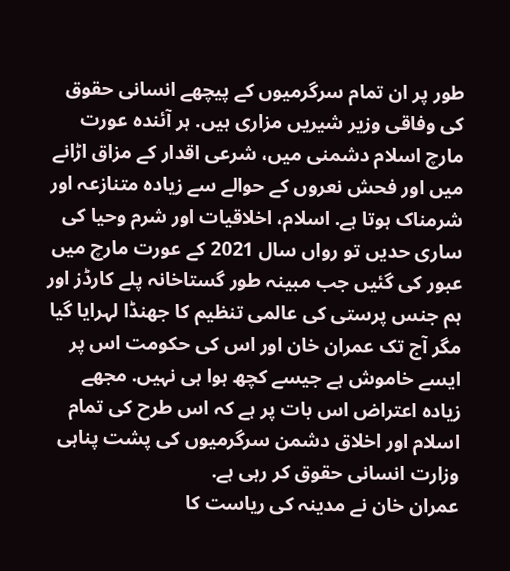طور پر ان تمام سرگرمیوں کے پیچھے انسانی حقوق کی وفاقی وزیر شیریں مزاری ہیں. ہر آئندہ عورت مارچ اسلام دشمنی میں، شرعی اقدار کے مزاق اڑانے میں اور فحش نعروں کے حوالے سے زیادہ متنازعہ اور شرمناک ہوتا ہے. اسلام، اخلاقیات اور شرم وحیا کی ساری حدیں تو رواں سال 2021 کے عورت مارچ میں عبور کی گئیں جب مبینہ طور گستاخانہ پلے کارڈز اور ہم جنس پرستی کی عالمی تنظیم کا جھنڈا لہرایا گیا مگر آج تک عمران خان اور اس کی حکومت اس پر ایسے خاموش ہے جیسے کچھ ہوا ہی نہیں. مجھے زیادہ اعتراض اس بات پر ہے کہ اس طرح کی تمام اسلام اور اخلاق دشمن سرگرمیوں کی پشت پناہی وزارت انسانی حقوق کر رہی ہے.
عمران خان نے مدینہ کی ریاست کا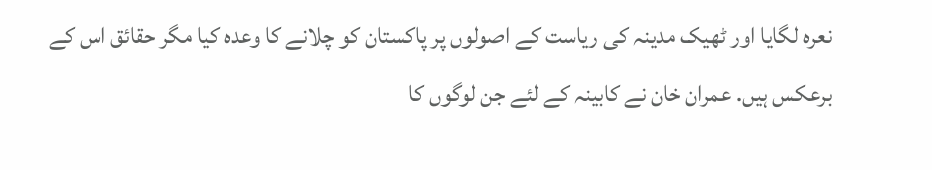نعرہ لگایا اور ٹھیک مدینہ کی ریاست کے اصولوں پر پاکستان کو چلانے کا وعدہ کیا مگر حقائق اس کے برعکس ہیں. عمران خان نے کابینہ کے لئے جن لوگوں کا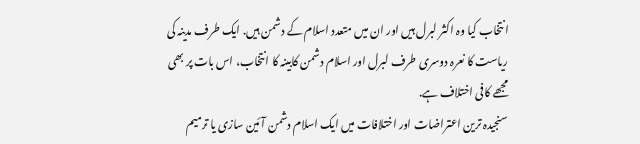انتخاب کیا وہ اکثر لبرل ہیں اور ان میں متعدد اسلام کے دشمن ہیں. ایک طرف مدینہ کی ریاست کا نعرہ دوسری طرف لبرل اور اسلام دشمن کابینہ کا انتخاب، اس بات پر بھی مجھے کافی اختلاف ہے.
سنجیدہ ترین اعتراضات اور اختلافات میں ایک اسلام دشمن آئین سازی یا ترمیم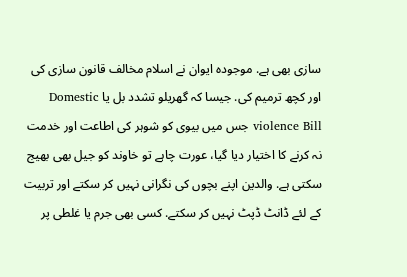سازی بھی ہے. موجودہ ایوان نے اسلام مخالف قانون سازی کی اور کچھ ترمیم کی. جیسا کہ گھریلو تشدد بل یا Domestic violence Bill جس میں بیوی کو شوہر کی اطاعت اور خدمت نہ کرنے کا اختیار دیا گیا، عورت چاہے تو خاوند کو جیل بھی بھیج سکتی ہے. والدین اپنے بچوں کی نگرانی نہیں کر سکتے اور تربیت کے لئے ڈانٹ ڈپٹ نہیں کر سکتے. کسی بھی جرم یا غلطی پر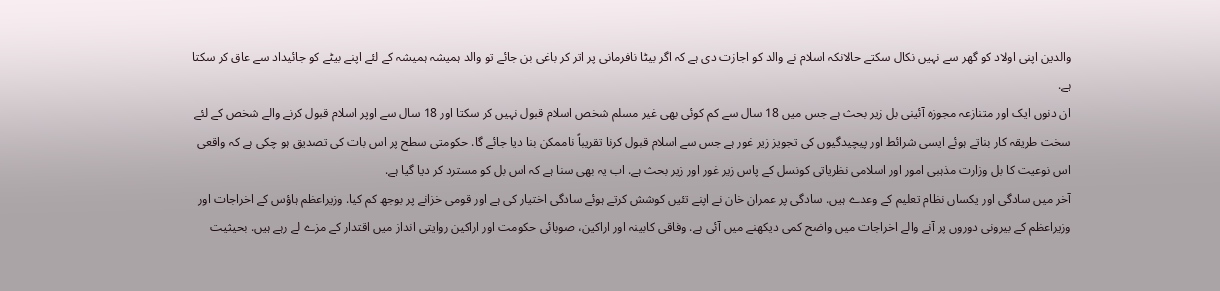والدین اپنی اولاد کو گھر سے نہیں نکال سکتے حالانکہ اسلام نے والد کو اجازت دی ہے کہ اگر بیٹا نافرمانی پر اتر کر باغی بن جائے تو والد ہمیشہ ہمیشہ کے لئے اپنے بیٹے کو جائیداد سے عاق کر سکتا ہے.
ان دنوں ایک اور متنازعہ مجوزہ آئینی بل زیر بحث ہے جس میں 18 سال سے کم کوئی بھی غیر مسلم شخص اسلام قبول نہیں کر سکتا اور 18 سال سے اوپر اسلام قبول کرنے والے شخص کے لئے سخت طریقہ کار بناتے ہوئے ایسی شرائط اور پیچیدگیوں کی تجویز زیر غور ہے جس سے اسلام قبول کرنا تقریباً ناممکن بنا دیا جائے گا. حکومتی سطح پر اس بات کی تصدیق ہو چکی ہے کہ واقعی اس نوعیت کا بل وزارت مذہبی امور اور اسلامی نظریاتی کونسل کے پاس زیر غور اور زیر بحث ہے. اب یہ بھی سنا ہے کہ اس بل کو مسترد کر دیا گیا ہے.
آخر میں سادگی اور یکساں نظام تعلیم کے وعدے ہیں. سادگی پر عمران خان نے اپنے تئیں کوشش کرتے ہوئے سادگی اختیار کی ہے اور قومی خزانے پر بوجھ کم کیا. وزیراعظم ہاؤس کے اخراجات اور وزیراعظم کے بیرونی دوروں پر آنے والے اخراجات میں واضح کمی دیکھنے میں آئی ہے. وفاقی کابینہ اور اراکین، صوبائی حکومت اور اراکین روایتی انداز میں اقتدار کے مزے لے رہے ہیں. بحیثیت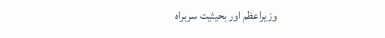وزیراعظم اور بحیثیت سربراہ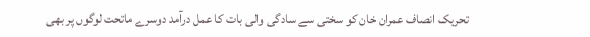تحریک انصاف عمران خان کو سختی سے سادگی والی بات کا عمل درآمد دوسرے ماتحت لوگوں پر بھی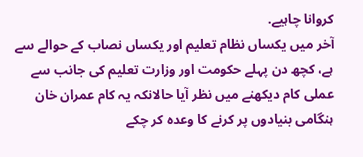کروانا چاہیے.
آخر میں یکساں نظام تعلیم اور یکساں نصاب کے حوالے سے ہے، کچھ دن پہلے حکومت اور وزارت تعلیم کی جانب سے عملی کام دیکھنے میں نظر آیا حالانکہ یہ کام عمران خان ہنگامی بنیادوں پر کرنے کا وعدہ کر چکے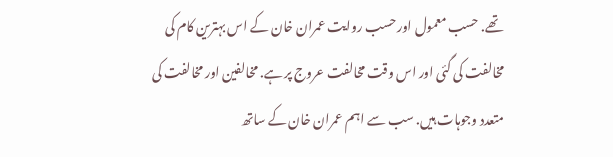تھے. حسب معمول اور حسب روایت عمران خان کے اس بہترین کام کی مخالفت کی گئی اور اس وقت مخالفت عروج پر ہے. مخالفین اور مخالفت کی متعدد وجوہات ہیں. سب سے اہم عمران خان کے ساتھ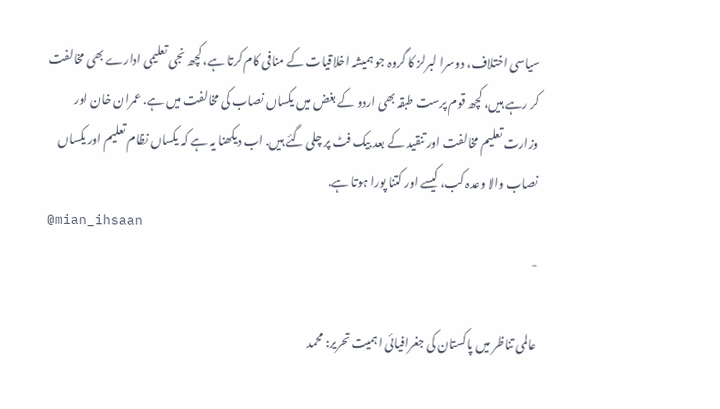سیاسی اختلاف، دوسرا لبرلز کا گروہ جو ہمیشہ اخلاقیات کے منافی کام کرتا ہے، کچھ نجی تعلیمی ادارے بھی مخالفت کر رہے ہیں، کچھ قوم پرست طبقہ بھی اردو کے بغض میں یکساں نصاب کی مخالفت میں ہے. عمران خان اور وزارت تعلیم مخالفت اور تنقید کے بعد بیک فٹ پر چلی گئے ہیں. اب دیکھنا یہ ہے کہ یکساں نظام تعلیم اور یکساں نصاب والا وعدہ کب، کیسے اور کتنا پورا ہوتا ہے.
@mian_ihsaan
-

عالمی تناظر میں پاکستان کی جغرافیائی اہمیت تحریر: محمد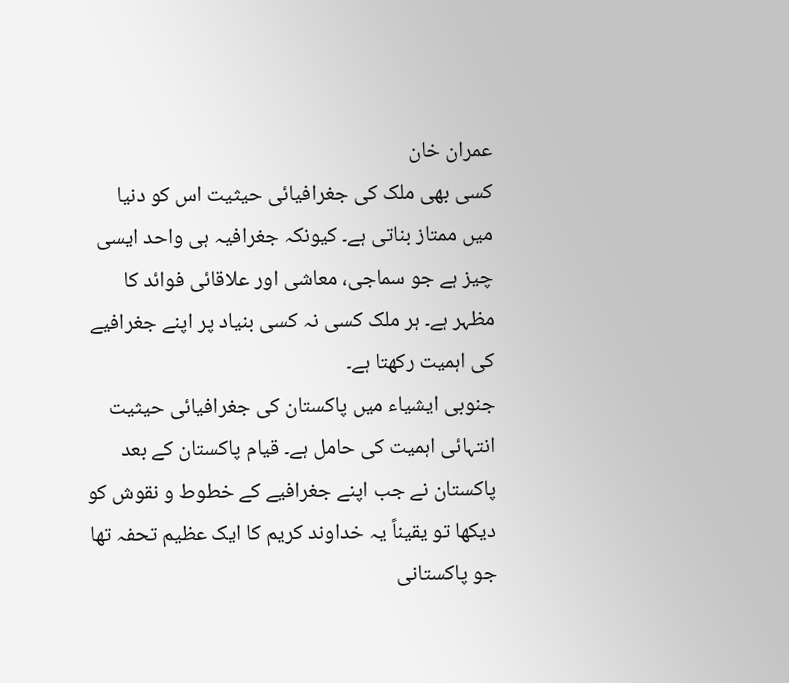عمران خان
کسی بھی ملک کی جغرافیائی حیثیت اس کو دنیا میں ممتاز بناتی ہے۔ کیونکہ جغرافیہ ہی واحد ایسی چیز ہے جو سماجی، معاشی اور علاقائی فوائد کا مظہر ہے۔ ہر ملک کسی نہ کسی بنیاد پر اپنے جغرافیے کی اہمیت رکھتا ہے۔
جنوبی ایشیاء میں پاکستان کی جغرافیائی حیثیت انتہائی اہمیت کی حامل ہے۔ قیام پاکستان کے بعد پاکستان نے جب اپنے جغرافیے کے خطوط و نقوش کو دیکھا تو یقیناً یہ خداوند کریم کا ایک عظیم تحفہ تھا جو پاکستانی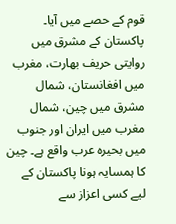قوم کے حصے میں آیا۔ پاکستان کے مشرق میں روایتی حریف بھارت، مغرب میں افغانستان، شمال مشرق میں چین، شمال مغرب میں ایران اور جنوب میں بحیرہ عرب واقع ہے۔ چین کا ہمسایہ ہونا پاکستان کے لیے کسی اعزاز سے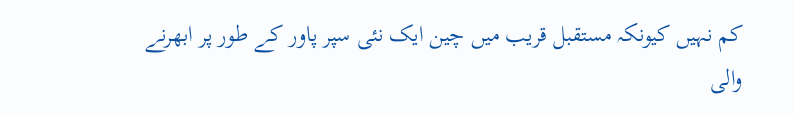کم نہیں کیونکہ مستقبل قریب میں چین ایک نئی سپر پاور کے طور پر ابھرنے والی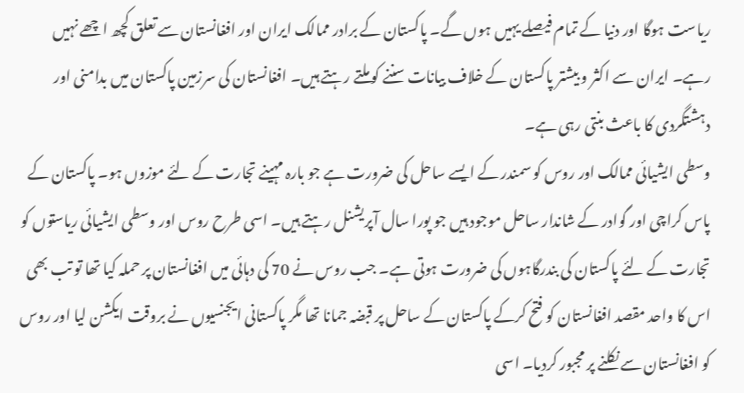ریاست ہوگا اور دنیا کے تمام فیصلے یہیں ہوں گے۔ پاکستان کے برادر ممالک ایران اور افغانستان سے تعلق کچھ اچھے نہیں رہے۔ ایران سے اکثر و بیشتر پاکستان کے خلاف بیانات سننے کو ملتے رہتے ہیں۔ افغانستان کی سرزمین پاکستان میں بدامنی اور دہشتگردی کا باعث بنتی رہی ہے۔
وسطی ایشیائی ممالک اور روس کو سمندر کے ایسے ساحل کی ضرورت ہے جو بارہ مہینے تجارت کے لئے موزوں ہو۔ پاکستان کے پاس کراچی اور گوادر کے شاندار ساحل موجود ہیں جو پورا سال آپریشنل رہتے ہیں۔ اسی طرح روس اور وسطی ایشیائی ریاستوں کو تجارت کے لئے پاکستان کی بندرگاہوں کی ضرورت ہوتی ہے۔ جب روس نے 70 کی دہائی میں افغانستان پر حملہ کیا تھا تو تب بھی اس کا واحد مقصد افغانستان کو فتح کرکے پاکستان کے ساحل پر قبضہ جمانا تھا مگر پاکستانی ایجنسیوں نے بروقت ایکشن لیا اور روس کو افغانستان سے نکلنے پر مجبور کردیا۔ اسی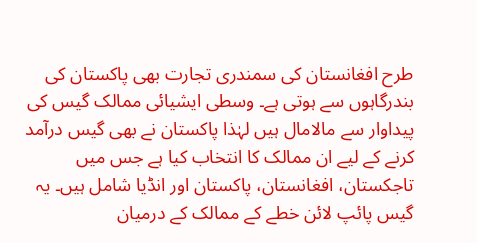طرح افغانستان کی سمندری تجارت بھی پاکستان کی بندرگاہوں سے ہوتی ہے۔ وسطی ایشیائی ممالک گیس کی پیداوار سے مالامال ہیں لہٰذا پاکستان نے بھی گیس درآمد کرنے کے لیے ان ممالک کا انتخاب کیا ہے جس میں تاجکستان، افغانستان، پاکستان اور انڈیا شامل ہیں۔ یہ گیس پائپ لائن خطے کے ممالک کے درمیان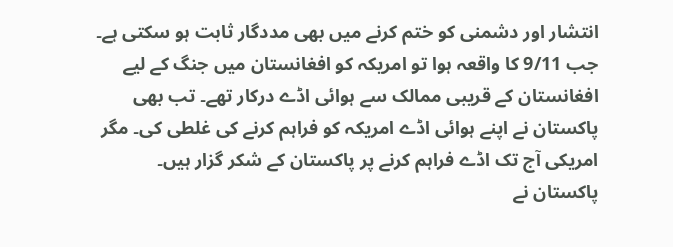انتشار اور دشمنی کو ختم کرنے میں بھی مددگار ثابت ہو سکتی ہے۔
جب 9/11 کا واقعہ ہوا تو امریکہ کو افغانستان میں جنگ کے لیے افغانستان کے قریبی ممالک سے ہوائی اڈے درکار تھے۔ تب بھی پاکستان نے اپنے ہوائی اڈے امریکہ کو فراہم کرنے کی غلطی کی۔ مگر امریکی آج تک اڈے فراہم کرنے پر پاکستان کے شکر گزار ہیں۔ پاکستان نے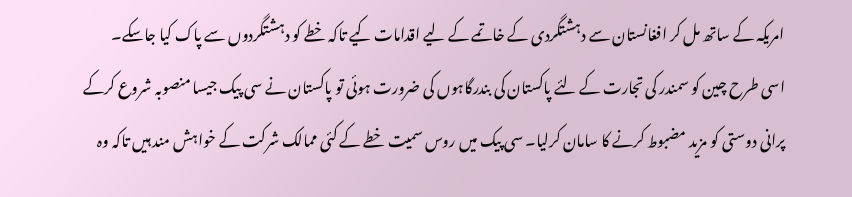امریکہ کے ساتھ مل کر افغانستان سے دہشتگردی کے خاتمے کے لیے اقدامات کیے تاکہ خطے کو دہشتگردوں سے پاک کیا جاسکے۔
اسی طرح چین کو سمندر کی تجارت کے لئے پاکستان کی بندرگاہوں کی ضرورت ہوئی تو پاکستان نے سی پیک جیسا منصوبہ شروع کرکے پرانی دوستی کو مزید مضبوط کرنے کا سامان کرلیا۔ سی پیک میں روس سمیت خطے کے کئی ممالک شرکت کے خواہش مند ہیں تاکہ وہ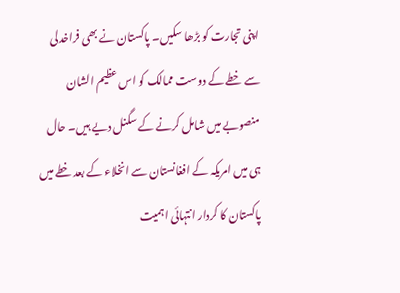اپنی تجارت کو بڑھا سکیں۔ پاکستان نے بھی فراخدلی سے خطے کے دوست ممالک کو اس عظیم الشان منصوبے میں شامل کرنے کے سگنل دیے ہیں۔ حال ہی میں امریکہ کے افغانستان سے انخلاء کے بعد خطے میں پاکستان کا کردار انتہائی اہمیت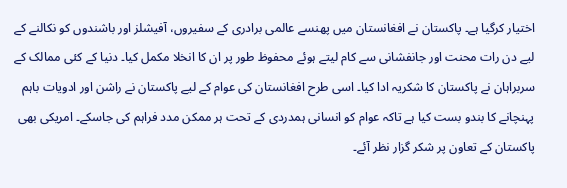اختیار کرگیا ہے۔ پاکستان نے افغانستان میں پھنسے عالمی برادری کے سفیروں، آفیشلز اور باشندوں کو نکالنے کے لیے دن رات محنت اور جانفشانی سے کام لیتے ہوئے محفوظ طور پر ان کا انخلا مکمل کیا۔ دنیا کے کئی ممالک کے سربراہان نے پاکستان کا شکریہ ادا کیا۔ اسی طرح افغانستان کی عوام کے لیے پاکستان نے راشن اور ادویات باہم پہنچانے کا بندو بست کیا ہے تاکہ عوام کو انسانی ہمدردی کے تحت ہر ممکن مدد فراہم کی جاسکے۔ امریکی بھی پاکستان کے تعاون پر شکر گزار نظر آئے۔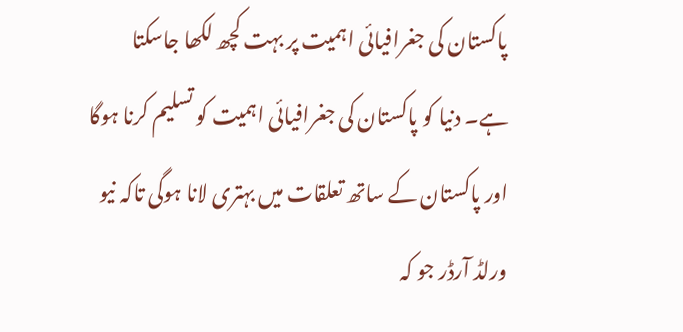پاکستان کی جغرافیائی اہمیت پر بہت کچھ لکھا جاسکتا ہے۔ دنیا کو پاکستان کی جغرافیائی اہمیت کو تسلیم کرنا ہوگا اور پاکستان کے ساتھ تعلقات میں بہتری لانا ہوگی تاکہ نیو ورلڈ آرڈر جو کہ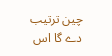چین ترتیب دے گا اس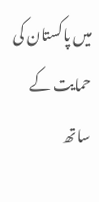میں پاکستان کی حمایت کے ساتھ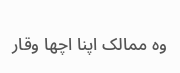وہ ممالک اپنا اچھا وقار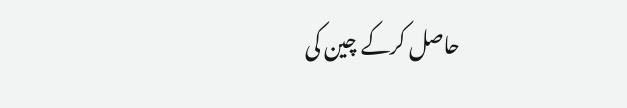حاصل کرکے چین کی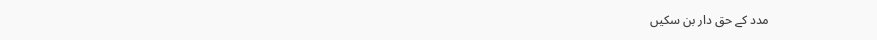مدد کے حق دار بن سکیں